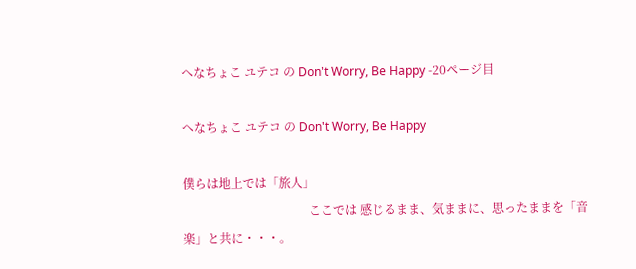へなちょこ ユテコ の Don't Worry, Be Happy -20ページ目

へなちょこ ユテコ の Don't Worry, Be Happy

僕らは地上では「旅人」
                                          ここでは 感じるまま、気ままに、思ったままを「音楽」と共に・・・。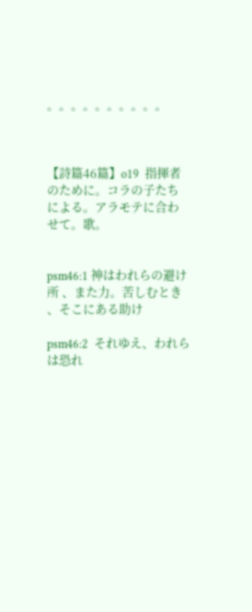。。。。。。。。。。



【詩篇46篇】o19  指揮者のために。コラの子たちによる。アラモテに合わせて。歌。


psm46:1 神はわれらの避け所 、また力。苦しむとき 、そこにある助け

psm46:2  それゆえ、われらは恐れ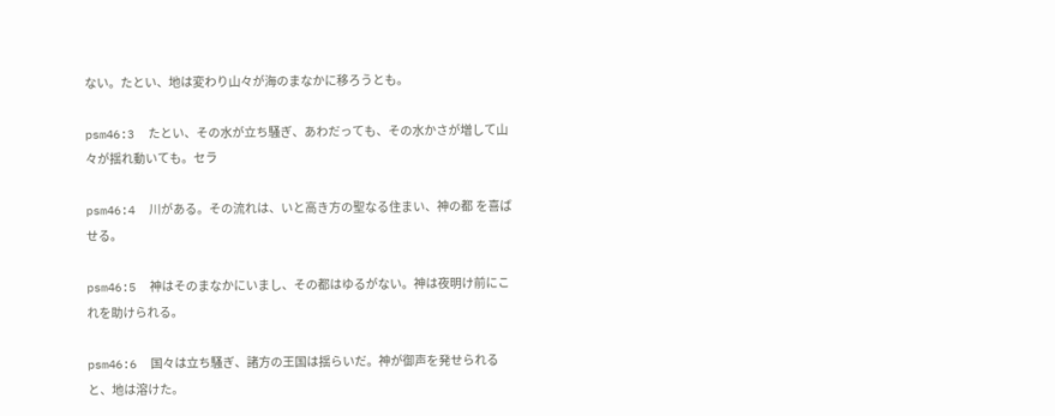ない。たとい、地は変わり山々が海のまなかに移ろうとも。

psm46:3  たとい、その水が立ち騒ぎ、あわだっても、その水かさが増して山々が揺れ動いても。セラ

psm46:4  川がある。その流れは、いと高き方の聖なる住まい、神の都 を喜ばせる。

psm46:5  神はそのまなかにいまし、その都はゆるがない。神は夜明け前にこれを助けられる。

psm46:6  国々は立ち騒ぎ、諸方の王国は揺らいだ。神が御声を発せられると、地は溶けた。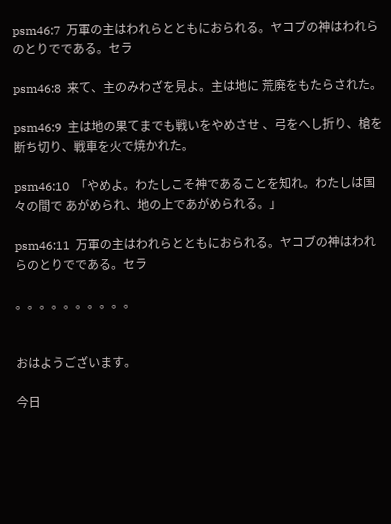psm46:7  万軍の主はわれらとともにおられる。ヤコブの神はわれらのとりでである。セラ

psm46:8  来て、主のみわざを見よ。主は地に 荒廃をもたらされた。

psm46:9  主は地の果てまでも戦いをやめさせ 、弓をへし折り、槍を断ち切り、戦車を火で焼かれた。

psm46:10  「やめよ。わたしこそ神であることを知れ。わたしは国々の間で あがめられ、地の上であがめられる。」

psm46:11  万軍の主はわれらとともにおられる。ヤコブの神はわれらのとりでである。セラ

。。。。。。。。。。


おはようございます。

今日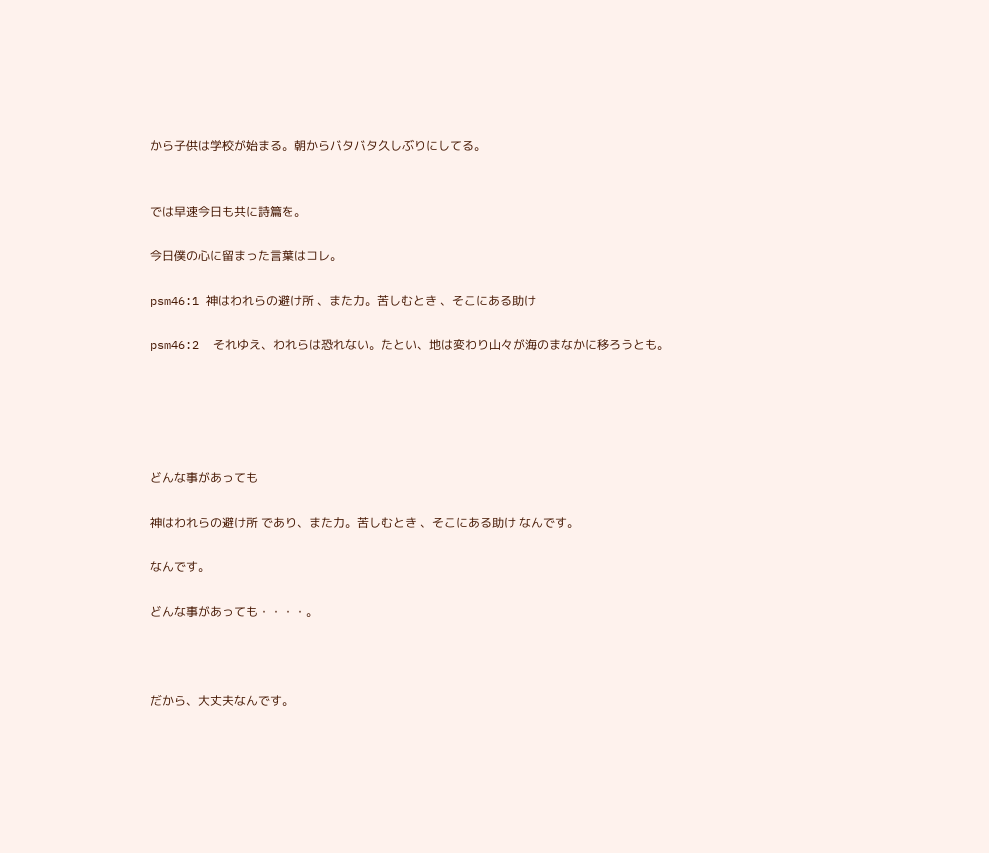から子供は学校が始まる。朝からバタバタ久しぶりにしてる。


では早速今日も共に詩篇を。

今日僕の心に留まった言葉はコレ。

psm46:1 神はわれらの避け所 、また力。苦しむとき 、そこにある助け

psm46:2  それゆえ、われらは恐れない。たとい、地は変わり山々が海のまなかに移ろうとも。





どんな事があっても

神はわれらの避け所 であり、また力。苦しむとき 、そこにある助け なんです。

なんです。

どんな事があっても・・・・。



だから、大丈夫なんです。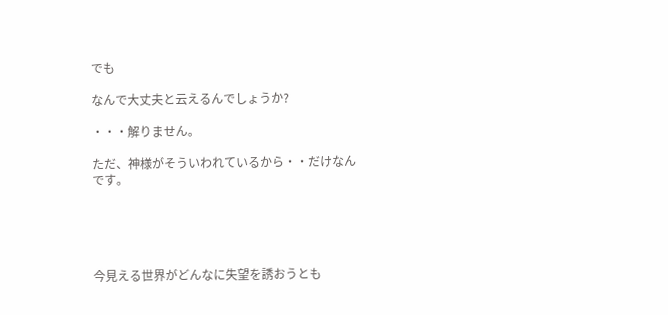でも

なんで大丈夫と云えるんでしょうか?

・・・解りません。

ただ、神様がそういわれているから・・だけなんです。





今見える世界がどんなに失望を誘おうとも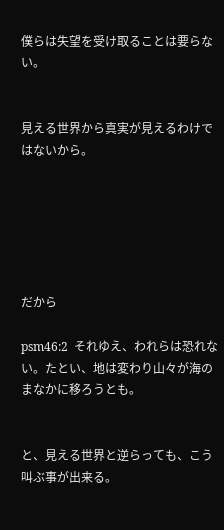僕らは失望を受け取ることは要らない。


見える世界から真実が見えるわけではないから。






だから

psm46:2  それゆえ、われらは恐れない。たとい、地は変わり山々が海のまなかに移ろうとも。


と、見える世界と逆らっても、こう叫ぶ事が出来る。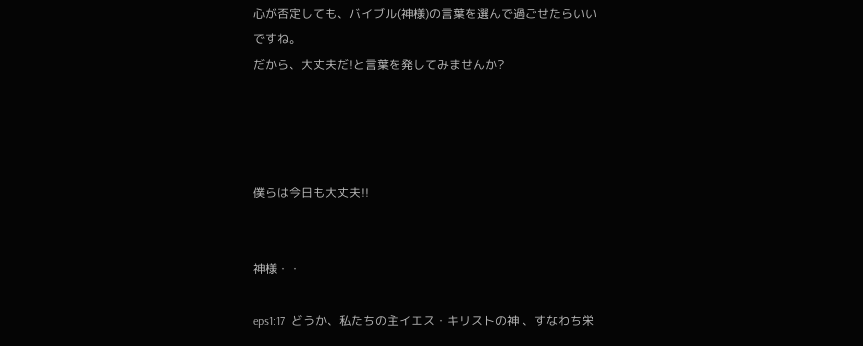心が否定しても、バイブル(神様)の言葉を選んで過ごせたらいいですね。
だから、大丈夫だ!と言葉を発してみませんか?




僕らは今日も大丈夫!!


神様・・

eps1:17  どうか、私たちの主イエス・キリストの神 、すなわち栄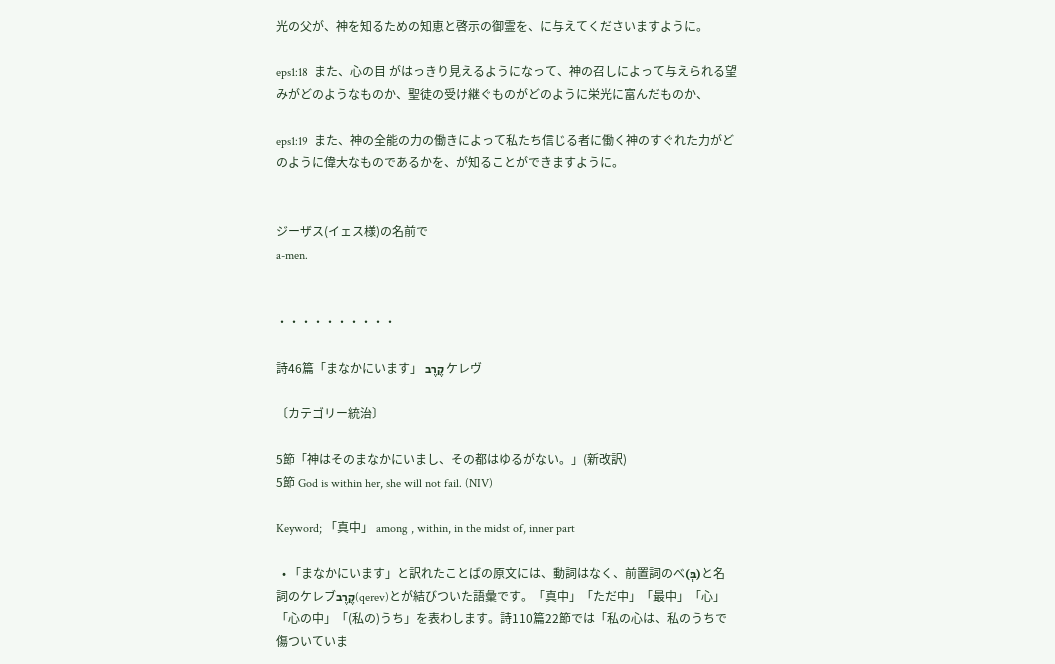光の父が、神を知るための知恵と啓示の御霊を、に与えてくださいますように。

eps1:18  また、心の目 がはっきり見えるようになって、神の召しによって与えられる望みがどのようなものか、聖徒の受け継ぐものがどのように栄光に富んだものか、

eps1:19  また、神の全能の力の働きによって私たち信じる者に働く神のすぐれた力がどのように偉大なものであるかを、が知ることができますように。


ジーザス(イェス様)の名前で
a-men.


・・・・・・・・・・

詩46篇「まなかにいます」 קֶרֶב ケレヴ

〔カテゴリー統治〕

5節「神はそのまなかにいまし、その都はゆるがない。」(新改訳)
5節 God is within her, she will not fail. (NIV)

Keyword; 「真中」 among , within, in the midst of, inner part

  • 「まなかにいます」と訳れたことばの原文には、動詞はなく、前置詞のべ(בְּ)と名詞のケレブקֶרֶב(qerev)とが結びついた語彙です。「真中」「ただ中」「最中」「心」「心の中」「(私の)うち」を表わします。詩110篇22節では「私の心は、私のうちで傷ついていま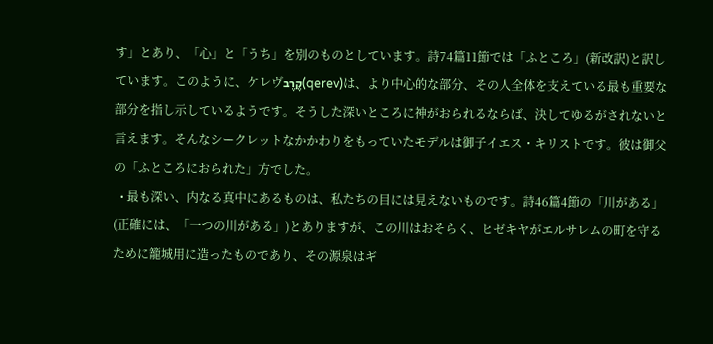す」とあり、「心」と「うち」を別のものとしています。詩74篇11節では「ふところ」(新改訳)と訳しています。このように、ケレヴקֶרֶב(qerev)は、より中心的な部分、その人全体を支えている最も重要な部分を指し示しているようです。そうした深いところに神がおられるならば、決してゆるがされないと言えます。そんなシークレットなかかわりをもっていたモデルは御子イエス・キリストです。彼は御父の「ふところにおられた」方でした。
  • 最も深い、内なる真中にあるものは、私たちの目には見えないものです。詩46篇4節の「川がある」(正確には、「一つの川がある」)とありますが、この川はおそらく、ヒゼキヤがエルサレムの町を守るために籠城用に造ったものであり、その源泉はギ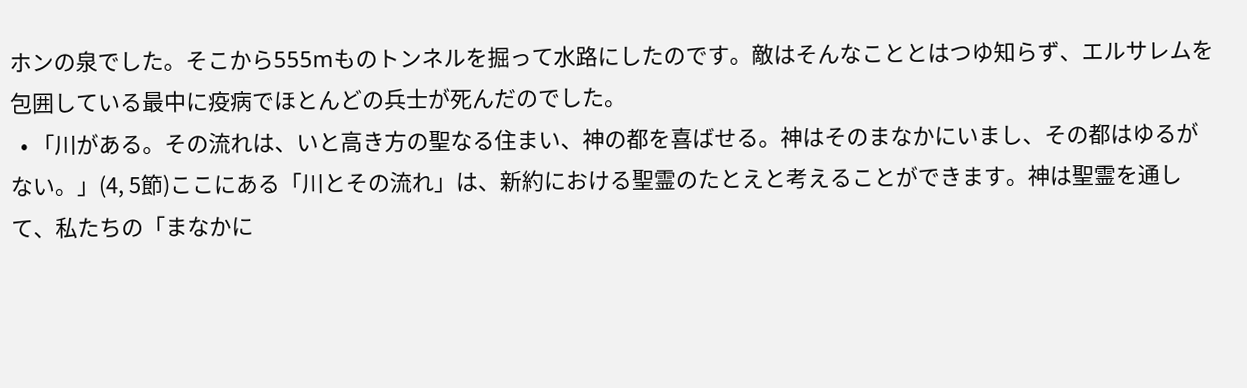ホンの泉でした。そこから555mものトンネルを掘って水路にしたのです。敵はそんなこととはつゆ知らず、エルサレムを包囲している最中に疫病でほとんどの兵士が死んだのでした。
  • 「川がある。その流れは、いと高き方の聖なる住まい、神の都を喜ばせる。神はそのまなかにいまし、その都はゆるがない。」(4, 5節)ここにある「川とその流れ」は、新約における聖霊のたとえと考えることができます。神は聖霊を通して、私たちの「まなかに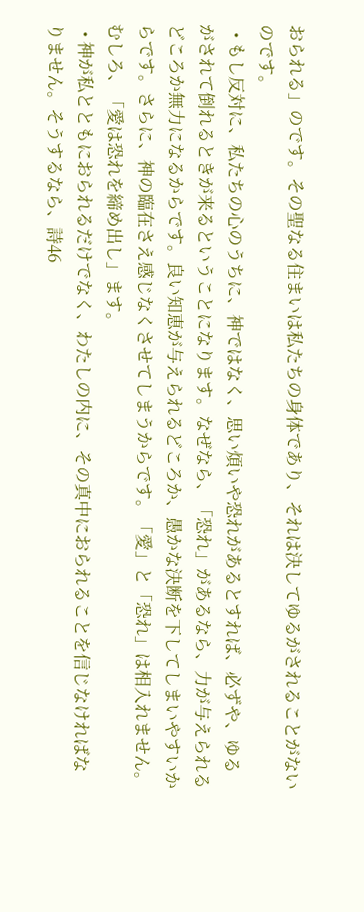おられる」のです。その聖なる住まいは私たちの身体であり、それは決してゆるがされることがないのです。
  • もし反対に、私たちの心のうちに、神ではなく、思い煩いや恐れがあるとすれば、必ずや、ゆるがされて倒れるときが来るということになります。なぜなら、「恐れ」があるなら、力が与えられるどころか無力になるからです。良い知恵が与えられるどころか、愚かな決断を下してしまいやすいからです。さらに、神の臨在さえ感じなくさせてしまうからです。「愛」と「恐れ」は相入れません。むしろ、「愛は恐れを締め出し」ます。
  • 神が私とともにおられるだけでなく、わたしの内に、その真中におられることを信じなければなりません。そうするなら、詩46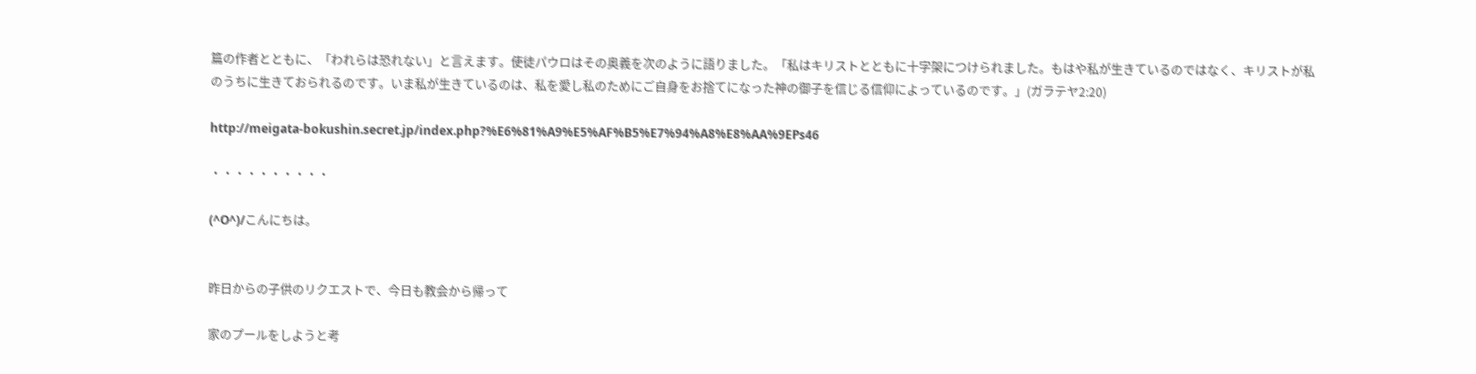篇の作者とともに、「われらは恐れない」と言えます。使徒パウロはその奥義を次のように語りました。「私はキリストとともに十字架につけられました。もはや私が生きているのではなく、キリストが私のうちに生きておられるのです。いま私が生きているのは、私を愛し私のためにご自身をお捨てになった神の御子を信じる信仰によっているのです。」(ガラテヤ2:20)

http://meigata-bokushin.secret.jp/index.php?%E6%81%A9%E5%AF%B5%E7%94%A8%E8%AA%9EPs46

・・・・・・・・・・

(^O^)/こんにちは。


昨日からの子供のリクエストで、今日も教会から帰って

家のプールをしようと考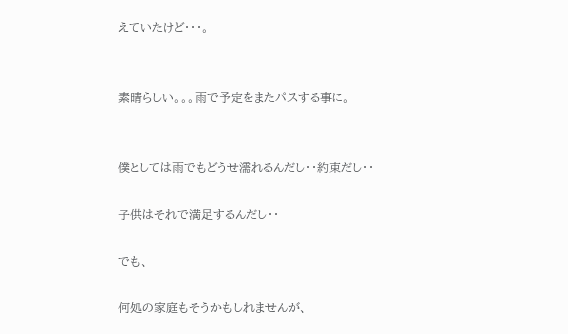えていたけど・・・。


素晴らしい。。。雨で予定をまたパスする事に。


僕としては雨でもどうせ濡れるんだし・・約束だし・・

子供はそれで満足するんだし・・

でも、

何処の家庭もそうかもしれませんが、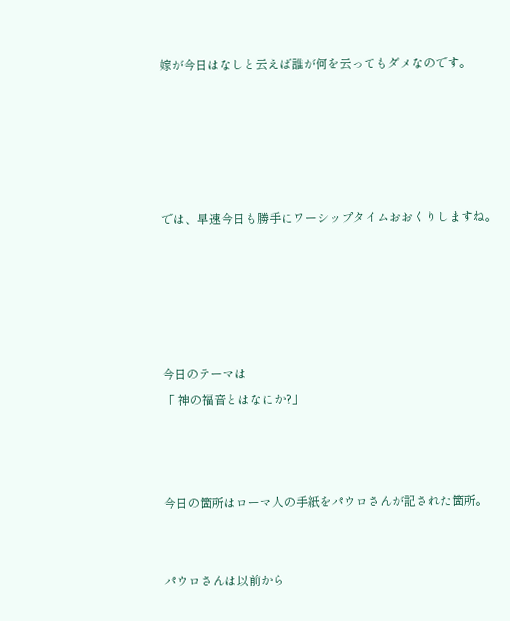嫁が今日はなしと云えば誰が何を云ってもダメなのです。





では、早速今日も勝手にワーシップタイムおおくりしますね。





今日のテーマは
「 神の福音とはなにか?」



今日の箇所はローマ人の手紙をパウロさんが記された箇所。


パウロさんは以前から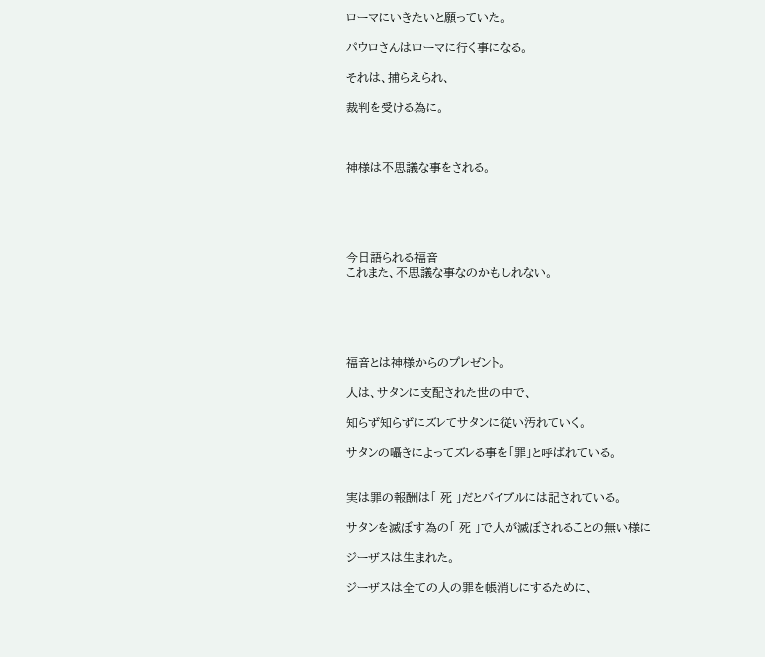ローマにいきたいと願っていた。

パウロさんはローマに行く事になる。

それは、捕らえられ、

裁判を受ける為に。



神様は不思議な事をされる。





今日語られる福音
これまた、不思議な事なのかもしれない。





福音とは神様からのプレゼント。

人は、サタンに支配された世の中で、

知らず知らずにズレてサタンに従い汚れていく。

サタンの囁きによってズレる事を「罪」と呼ばれている。


実は罪の報酬は「 死 」だとバイブルには記されている。

サタンを滅ぼす為の「 死 」で人が滅ぼされることの無い様に

ジーザスは生まれた。

ジーザスは全ての人の罪を帳消しにするために、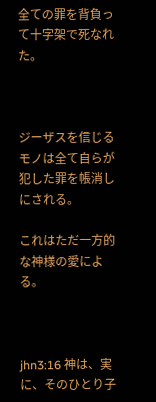全ての罪を背負って十字架で死なれた。



ジーザスを信じるモノは全て自らが犯した罪を帳消しにされる。

これはただ一方的な神様の愛による。



jhn3:16 神は、実に、そのひとり子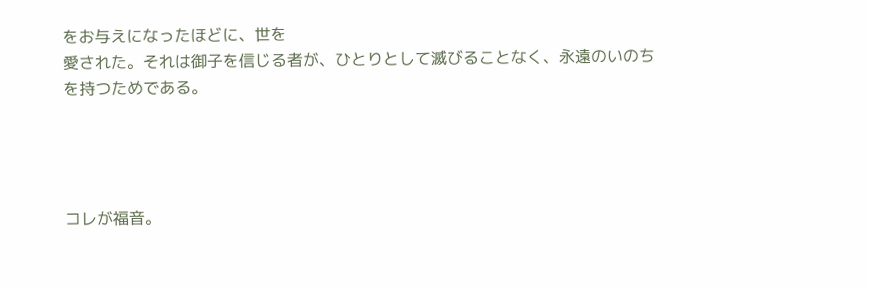をお与えになったほどに、世を
愛された。それは御子を信じる者が、ひとりとして滅びることなく、永遠のいのち
を持つためである。




コレが福音。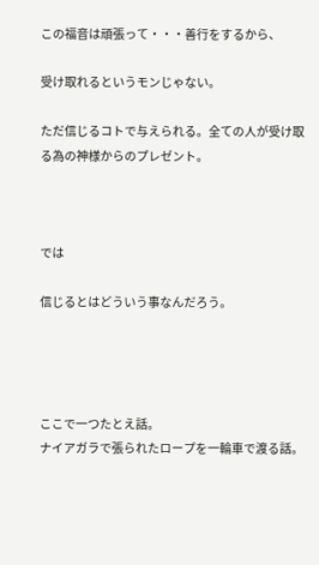この福音は頑張って・・・善行をするから、

受け取れるというモンじゃない。

ただ信じるコトで与えられる。全ての人が受け取る為の神様からのプレゼント。



では

信じるとはどういう事なんだろう。




ここで一つたとえ話。
ナイアガラで張られたロープを一輪車で渡る話。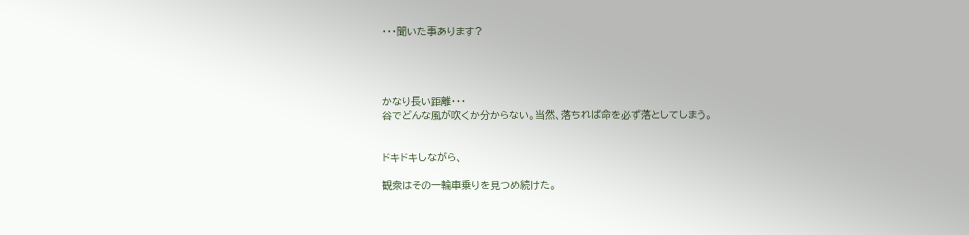・・・聞いた事あります?




かなり長い距離・・・
谷でどんな風が吹くか分からない。当然、落ちれば命を必ず落としてしまう。


ドキドキしながら、

観衆はその一輪車乗りを見つめ続けた。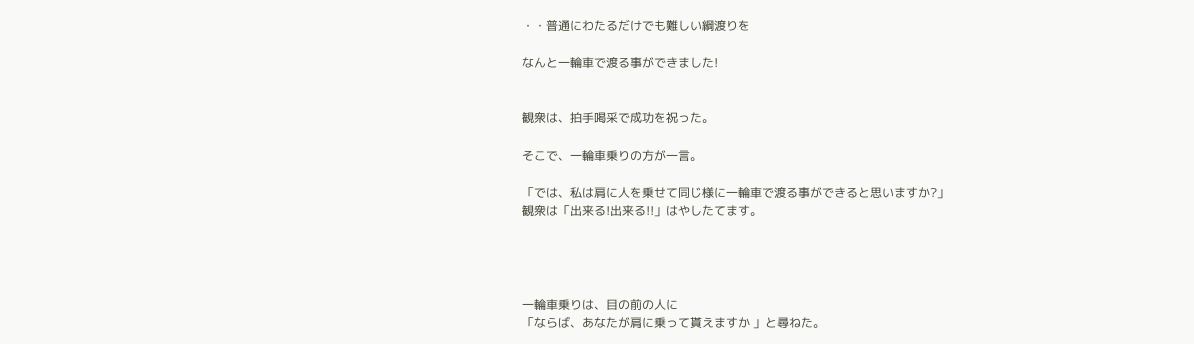・・普通にわたるだけでも難しい綱渡りを

なんと一輪車で渡る事ができました!


観衆は、拍手喝采で成功を祝った。

そこで、一輪車乗りの方が一言。

「では、私は肩に人を乗せて同じ様に一輪車で渡る事ができると思いますか?」
観衆は「出来る!出来る!!」はやしたてます。




一輪車乗りは、目の前の人に
「ならば、あなたが肩に乗って貰えますか 」と尋ねた。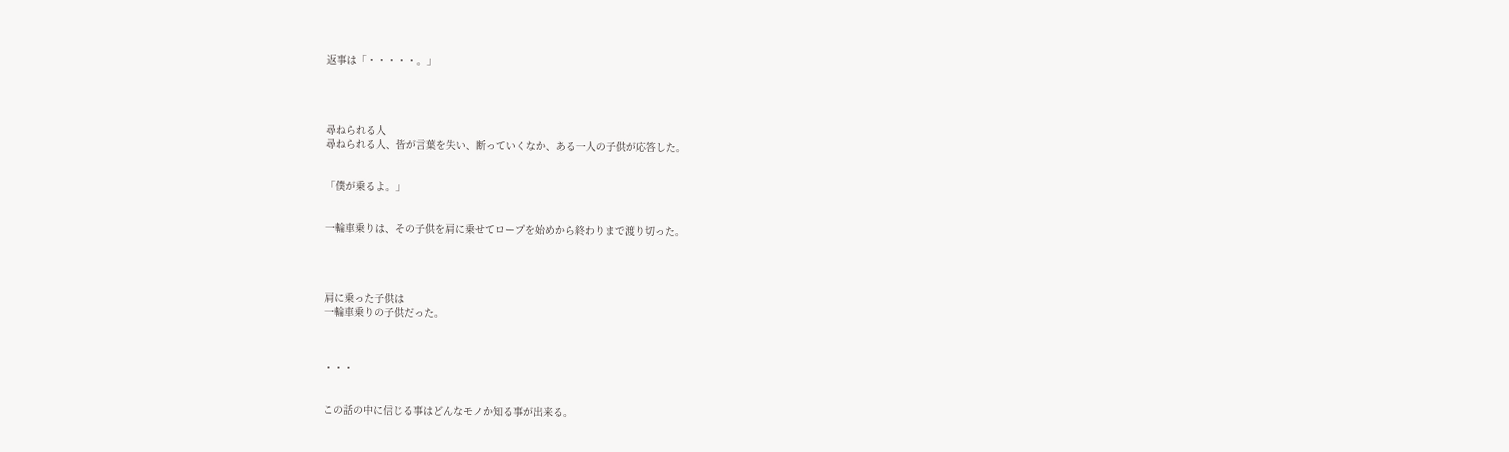返事は「・・・・・。」




尋ねられる人
尋ねられる人、皆が言葉を失い、断っていくなか、ある一人の子供が応答した。


「僕が乗るよ。」


一輪車乗りは、その子供を肩に乗せてロープを始めから終わりまで渡り切った。




肩に乗った子供は
一輪車乗りの子供だった。



・・・


この話の中に信じる事はどんなモノか知る事が出来る。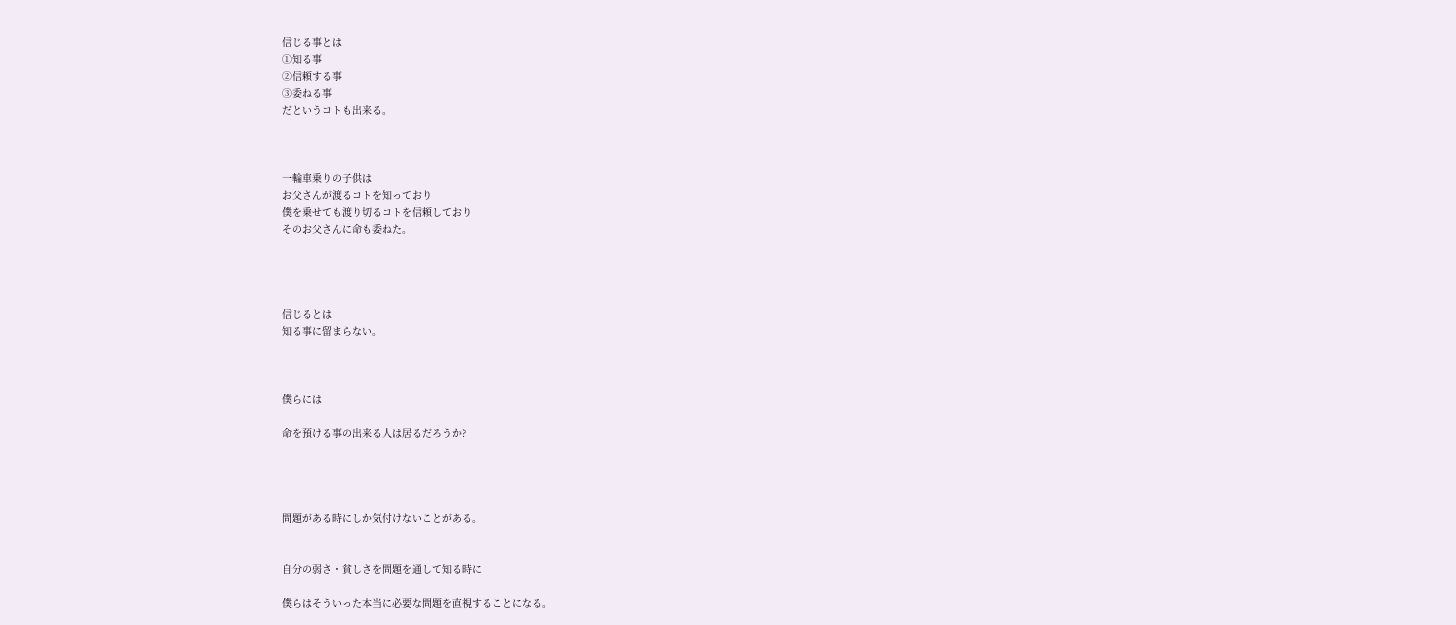信じる事とは
①知る事
②信頼する事
③委ねる事
だというコトも出来る。



一輪車乗りの子供は
お父さんが渡るコトを知っており
僕を乗せても渡り切るコトを信頼しており
そのお父さんに命も委ねた。




信じるとは
知る事に留まらない。



僕らには

命を預ける事の出来る人は居るだろうか?




問題がある時にしか気付けないことがある。


自分の弱さ・貧しさを問題を通して知る時に

僕らはそういった本当に必要な問題を直視することになる。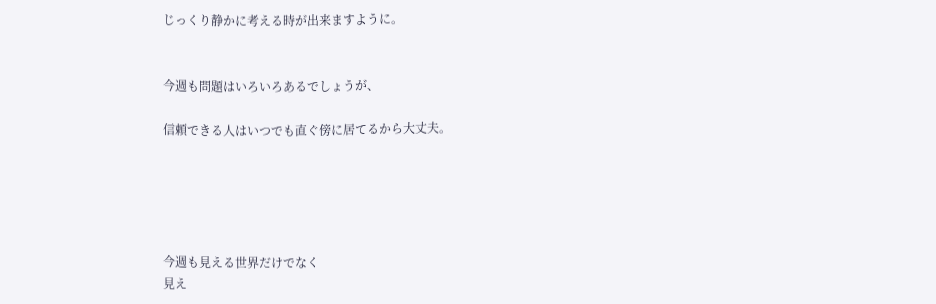じっくり静かに考える時が出来ますように。


今週も問題はいろいろあるでしょうが、

信頼できる人はいつでも直ぐ傍に居てるから大丈夫。





今週も見える世界だけでなく
見え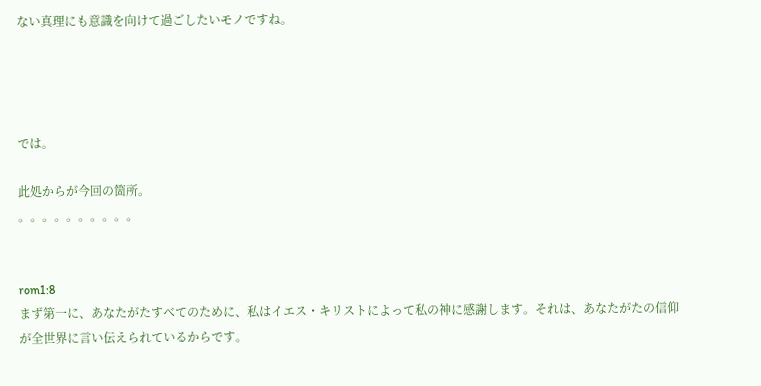ない真理にも意識を向けて過ごしたいモノですね。




では。

此処からが今回の箇所。
。。。。。。。。。。


rom1:8
まず第一に、あなたがたすべてのために、私はイエス・キリストによって私の神に感謝します。それは、あなたがたの信仰が全世界に言い伝えられているからです。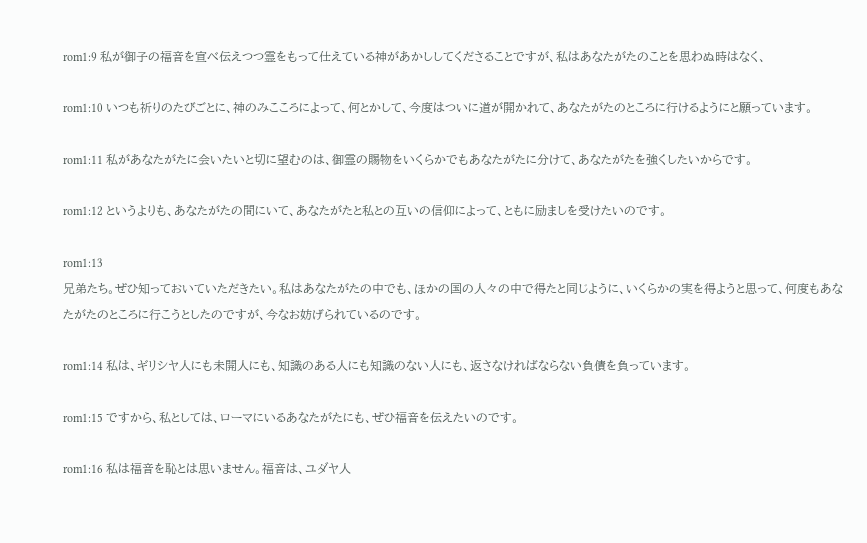rom1:9 私が御子の福音を宣べ伝えつつ霊をもって仕えている神があかししてくださることですが、私はあなたがたのことを思わぬ時はなく、

rom1:10 いつも祈りのたびごとに、神のみこころによって、何とかして、今度はついに道が開かれて、あなたがたのところに行けるようにと願っています。

rom1:11 私があなたがたに会いたいと切に望むのは、御霊の賜物をいくらかでもあなたがたに分けて、あなたがたを強くしたいからです。

rom1:12 というよりも、あなたがたの間にいて、あなたがたと私との互いの信仰によって、ともに励ましを受けたいのです。

rom1:13
兄弟たち。ぜひ知っておいていただきたい。私はあなたがたの中でも、ほかの国の人々の中で得たと同じように、いくらかの実を得ようと思って、何度もあなたがたのところに行こうとしたのですが、今なお妨げられているのです。

rom1:14 私は、ギリシヤ人にも未開人にも、知識のある人にも知識のない人にも、返さなければならない負債を負っています。

rom1:15 ですから、私としては、ローマにいるあなたがたにも、ぜひ福音を伝えたいのです。

rom1:16 私は福音を恥とは思いません。福音は、ユダヤ人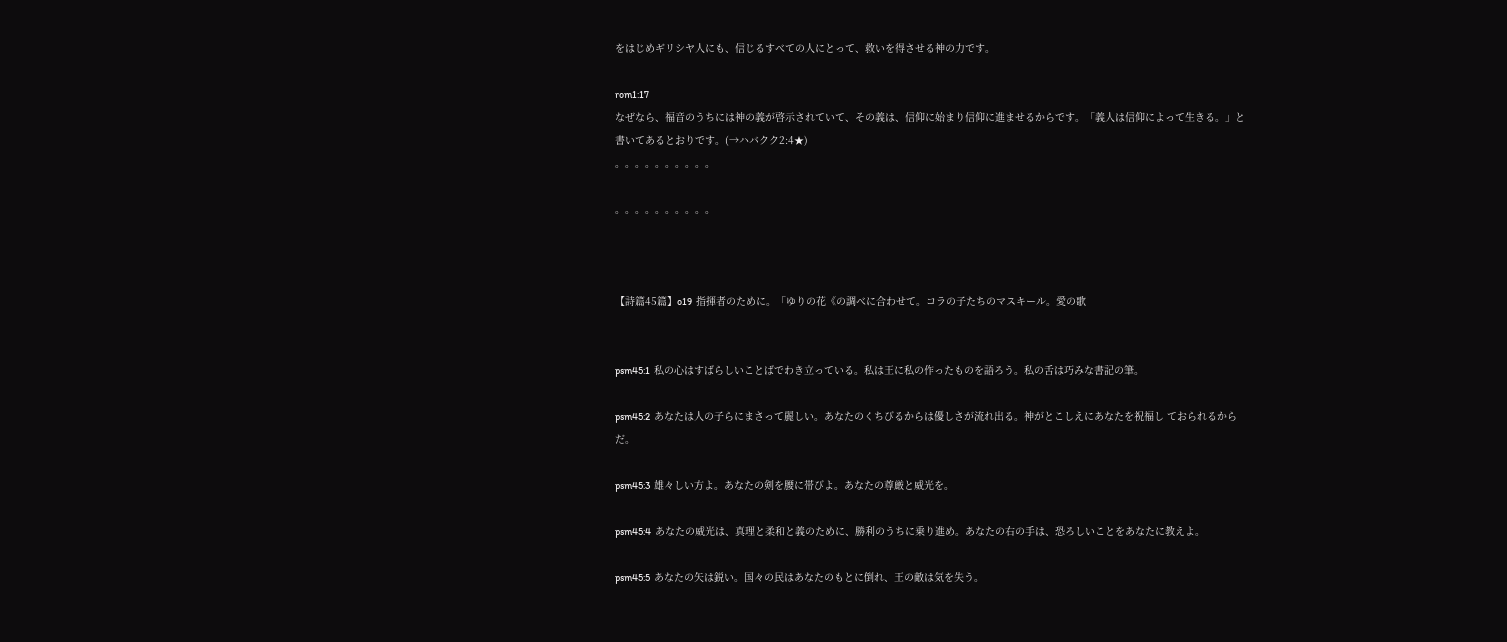をはじめギリシヤ人にも、信じるすべての人にとって、救いを得させる神の力です。

rom1:17
なぜなら、福音のうちには神の義が啓示されていて、その義は、信仰に始まり信仰に進ませるからです。「義人は信仰によって生きる。」と書いてあるとおりです。(→ハバクク2:4★)
。。。。。。。。。。

。。。。。。。。。。



【詩篇45篇】o19  指揮者のために。「ゆりの花《の調べに合わせて。コラの子たちのマスキール。愛の歌


psm45:1  私の心はすばらしいことばでわき立っている。私は王に私の作ったものを語ろう。私の舌は巧みな書記の筆。

psm45:2  あなたは人の子らにまさって麗しい。あなたのくちびるからは優しさが流れ出る。神がとこしえにあなたを祝福し ておられるからだ。

psm45:3  雄々しい方よ。あなたの剣を腰に帯びよ。あなたの尊厳と威光を。

psm45:4  あなたの威光は、真理と柔和と義のために、勝利のうちに乗り進め。あなたの右の手は、恐ろしいことをあなたに教えよ。

psm45:5  あなたの矢は鋭い。国々の民はあなたのもとに倒れ、王の敵は気を失う。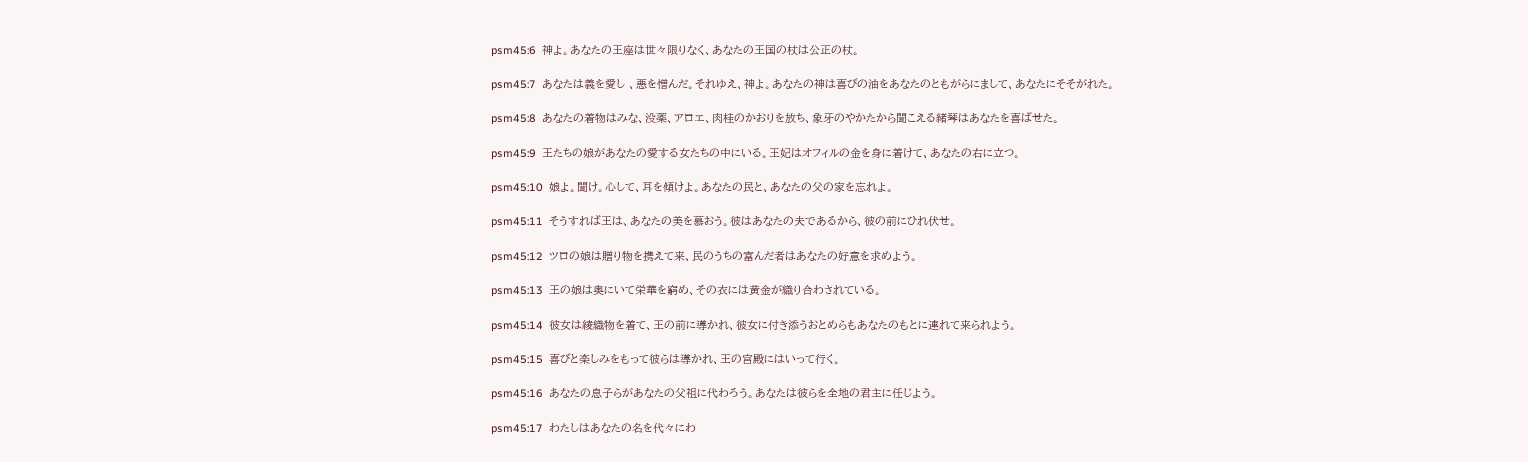psm45:6  神よ。あなたの王座は世々限りなく、あなたの王国の杖は公正の杖。

psm45:7  あなたは義を愛し 、悪を憎んだ。それゆえ、神よ。あなたの神は喜びの油をあなたのともがらにまして、あなたにそそがれた。

psm45:8  あなたの着物はみな、没薬、アロエ、肉桂のかおりを放ち、象牙のやかたから聞こえる緒琴はあなたを喜ばせた。

psm45:9  王たちの娘があなたの愛する女たちの中にいる。王妃はオフィルの金を身に着けて、あなたの右に立つ。

psm45:10  娘よ。聞け。心して、耳を傾けよ。あなたの民と、あなたの父の家を忘れよ。

psm45:11  そうすれば王は、あなたの美を慕おう。彼はあなたの夫であるから、彼の前にひれ伏せ。

psm45:12  ツロの娘は贈り物を携えて来、民のうちの富んだ者はあなたの好意を求めよう。

psm45:13  王の娘は奥にいて栄華を窮め、その衣には黄金が織り合わされている。

psm45:14  彼女は綾織物を着て、王の前に導かれ、彼女に付き添うおとめらもあなたのもとに連れて来られよう。

psm45:15  喜びと楽しみをもって彼らは導かれ、王の宮殿にはいって行く。

psm45:16  あなたの息子らがあなたの父祖に代わろう。あなたは彼らを全地の君主に任じよう。

psm45:17  わたしはあなたの名を代々にわ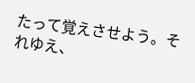たって覚えさせよう。それゆえ、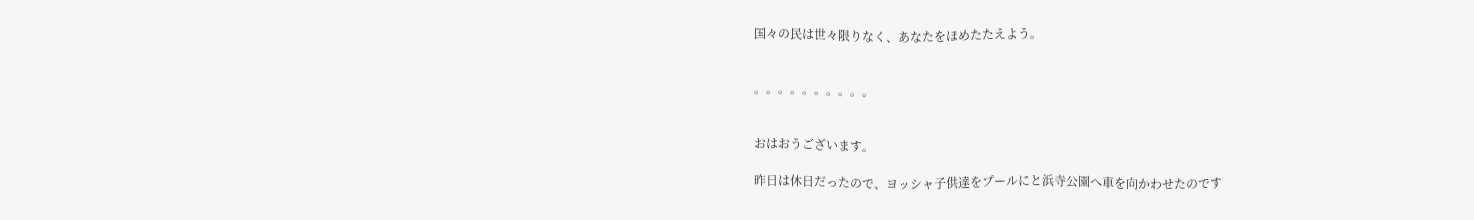国々の民は世々限りなく、あなたをほめたたえよう。


。。。。。。。。。。


おはおうございます。

昨日は休日だったので、ヨッシャ子供達をプールにと浜寺公園へ車を向かわせたのです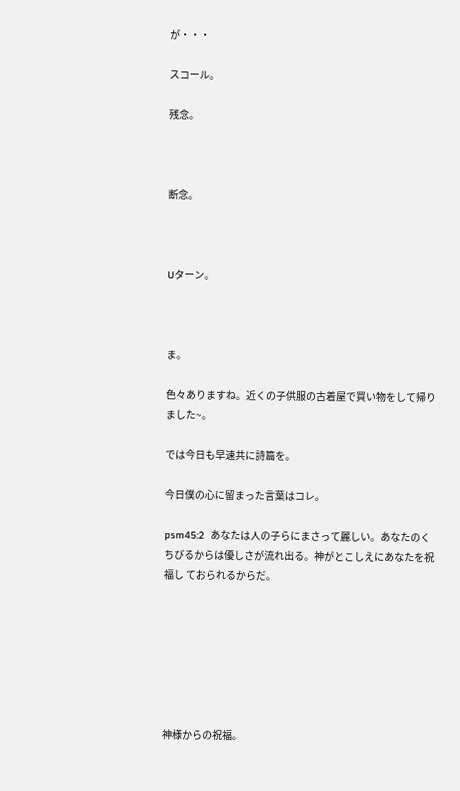が・・・

スコール。

残念。



断念。



Uターン。



ま。

色々ありますね。近くの子供服の古着屋で買い物をして帰りました~。

では今日も早速共に詩篇を。

今日僕の心に留まった言葉はコレ。

psm45:2  あなたは人の子らにまさって麗しい。あなたのくちびるからは優しさが流れ出る。神がとこしえにあなたを祝福し ておられるからだ。







神様からの祝福。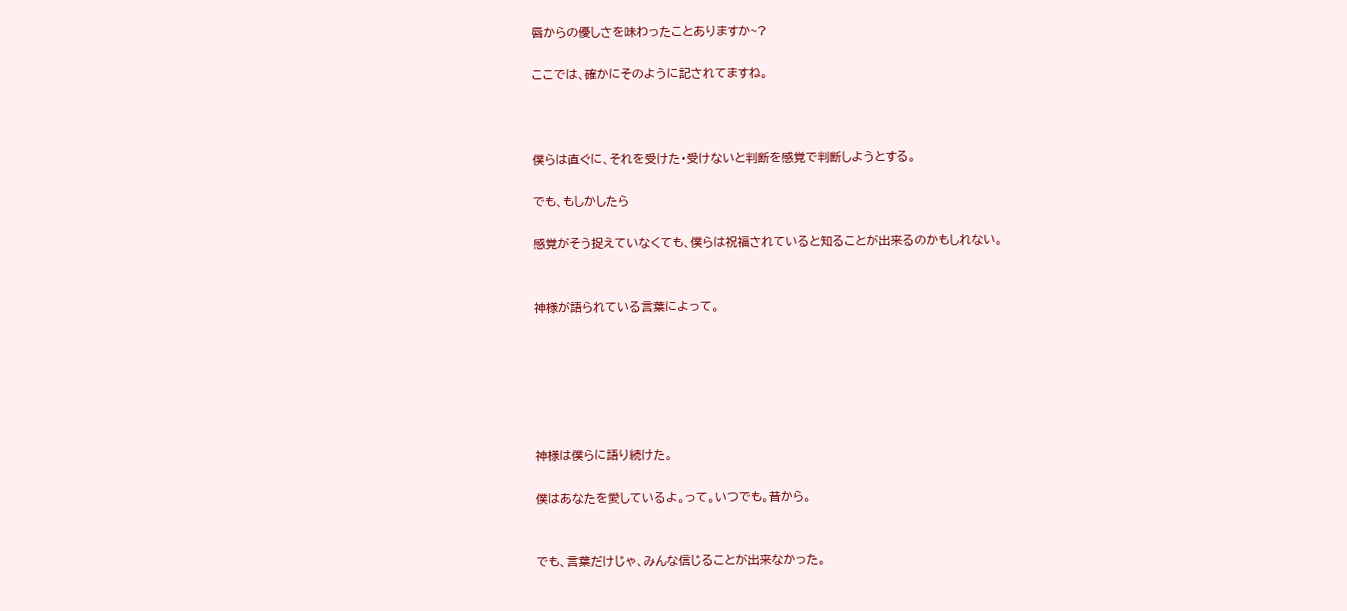唇からの優しさを味わったことありますか~?

ここでは、確かにそのように記されてますね。



僕らは直ぐに、それを受けた・受けないと判断を感覚で判断しようとする。

でも、もしかしたら

感覚がそう捉えていなくても、僕らは祝福されていると知ることが出来るのかもしれない。


神様が語られている言葉によって。






神様は僕らに語り続けた。

僕はあなたを愛しているよ。って。いつでも。昔から。


でも、言葉だけじゃ、みんな信じることが出来なかった。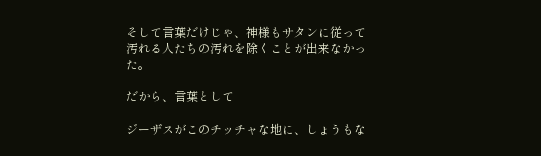そして言葉だけじゃ、神様もサタンに従って汚れる人たちの汚れを除くことが出来なかった。

だから、言葉として

ジーザスがこのチッチャな地に、しょうもな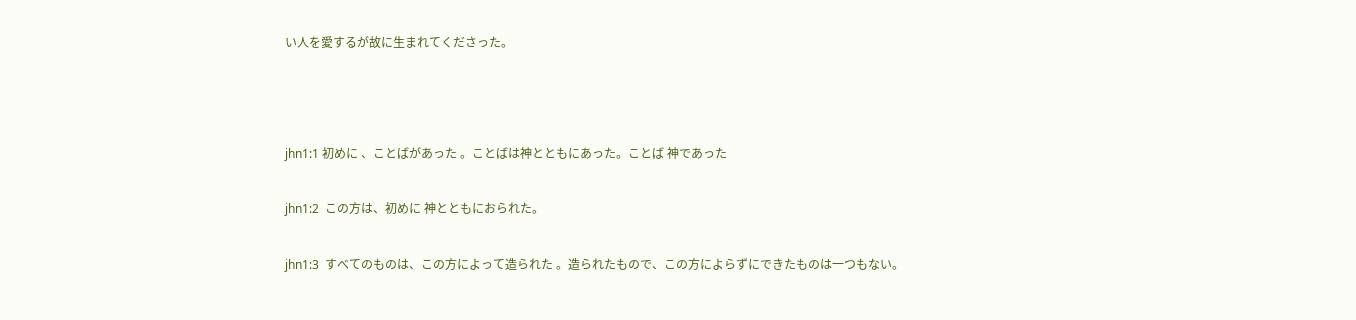い人を愛するが故に生まれてくださった。



jhn1:1 初めに 、ことばがあった 。ことばは神とともにあった。ことば 神であった

jhn1:2  この方は、初めに 神とともにおられた。

jhn1:3  すべてのものは、この方によって造られた 。造られたもので、この方によらずにできたものは一つもない。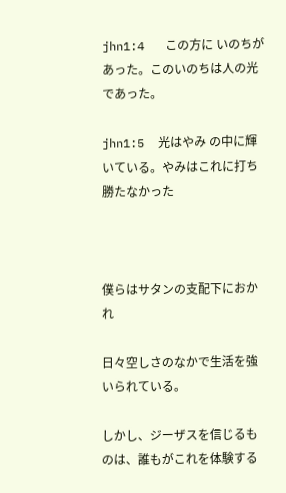jhn1:4   この方に いのちがあった。このいのちは人の光 であった。

jhn1:5  光はやみ の中に輝いている。やみはこれに打ち勝たなかった



僕らはサタンの支配下におかれ

日々空しさのなかで生活を強いられている。

しかし、ジーザスを信じるものは、誰もがこれを体験する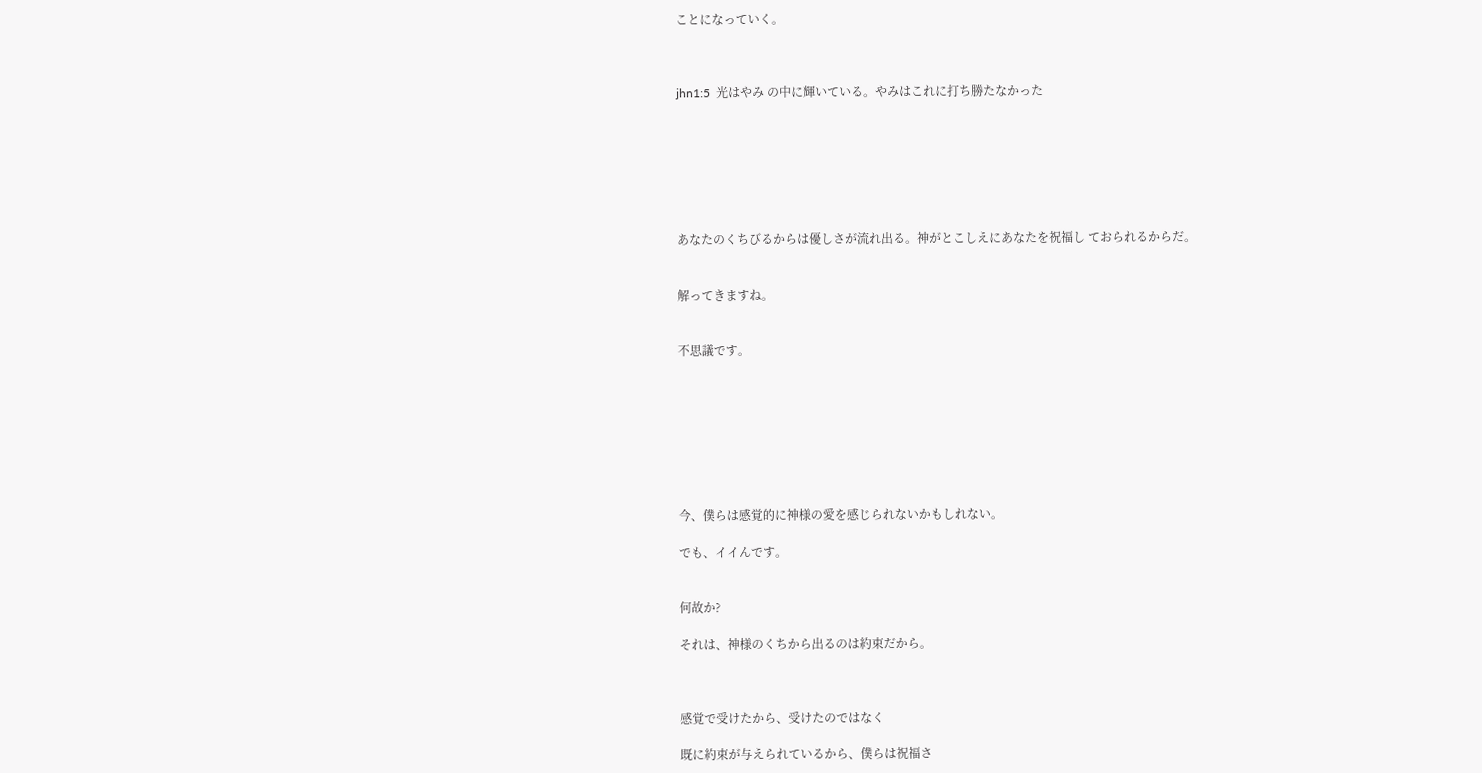ことになっていく。



jhn1:5  光はやみ の中に輝いている。やみはこれに打ち勝たなかった







あなたのくちびるからは優しさが流れ出る。神がとこしえにあなたを祝福し ておられるからだ。


解ってきますね。


不思議です。








今、僕らは感覚的に神様の愛を感じられないかもしれない。

でも、イイんです。


何故か?

それは、神様のくちから出るのは約束だから。



感覚で受けたから、受けたのではなく

既に約束が与えられているから、僕らは祝福さ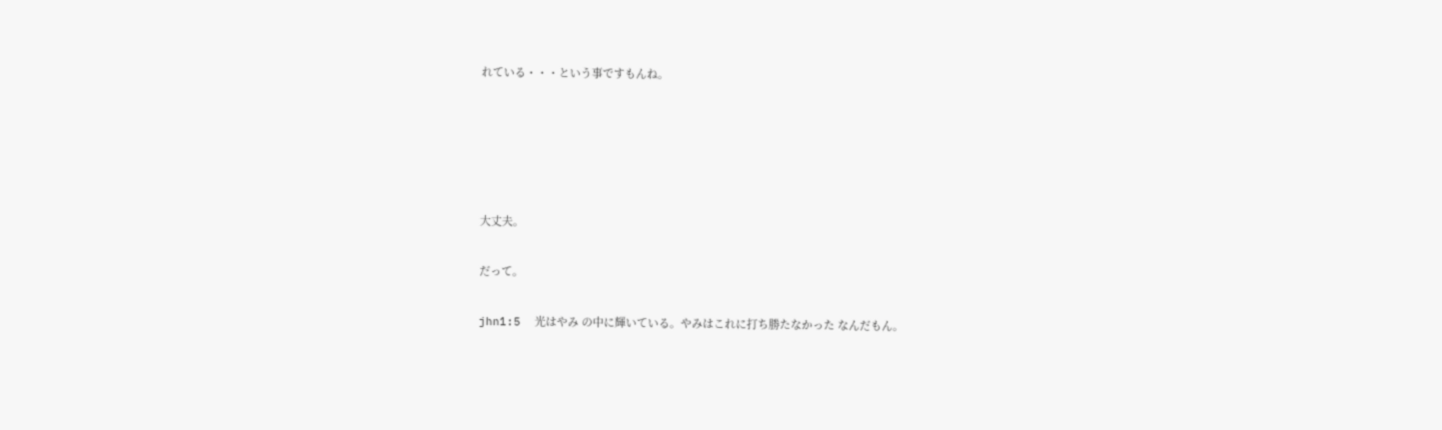れている・・・という事ですもんね。





大丈夫。

だって。

jhn1:5  光はやみ の中に輝いている。やみはこれに打ち勝たなかった なんだもん。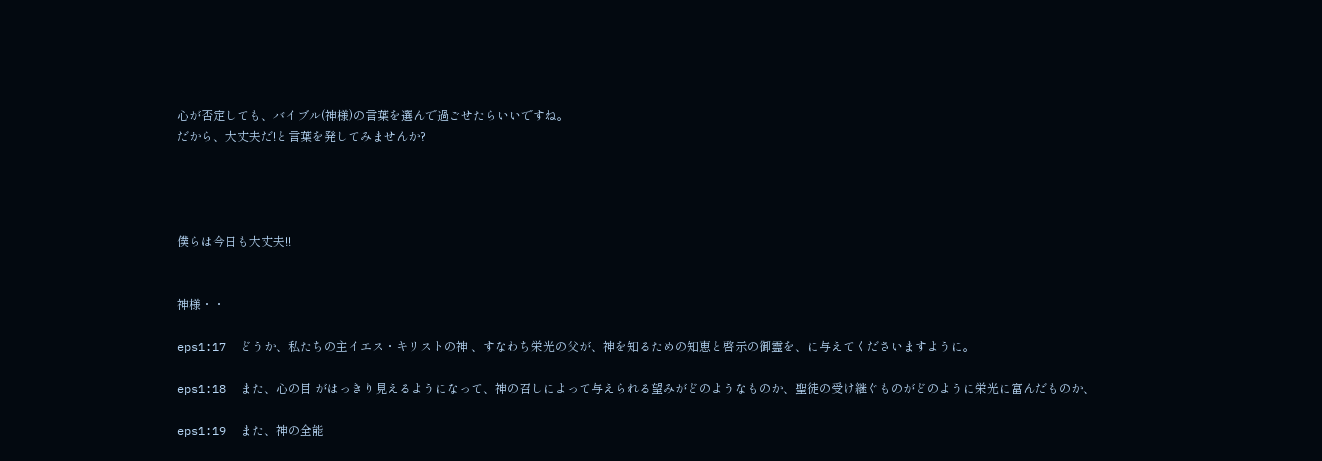心が否定しても、バイブル(神様)の言葉を選んで過ごせたらいいですね。
だから、大丈夫だ!と言葉を発してみませんか?




僕らは今日も大丈夫!!


神様・・

eps1:17  どうか、私たちの主イエス・キリストの神 、すなわち栄光の父が、神を知るための知恵と啓示の御霊を、に与えてくださいますように。

eps1:18  また、心の目 がはっきり見えるようになって、神の召しによって与えられる望みがどのようなものか、聖徒の受け継ぐものがどのように栄光に富んだものか、

eps1:19  また、神の全能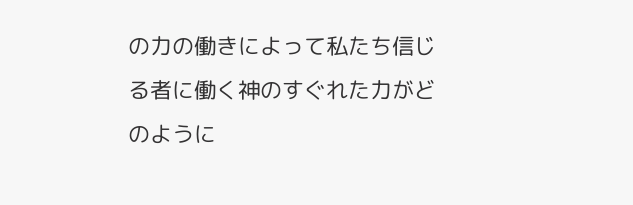の力の働きによって私たち信じる者に働く神のすぐれた力がどのように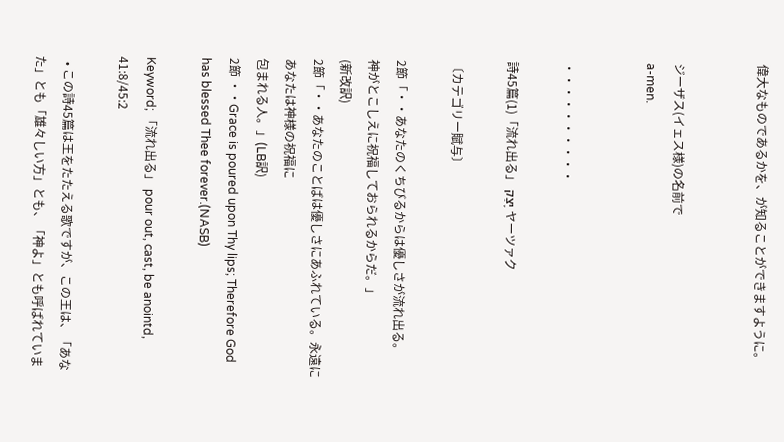偉大なものであるかを、が知ることができますように。


ジーザス(イェス様)の名前で
a-men.


・・・・・・・・・・

詩45篇(1)「流れ出る」 יָצַק ヤーツァク

〔カテゴリー賦与〕

2節「・・あなたのくちびるからは優しさが流れ出る。
神がとこしえに祝福しておられるからだ。」
(新改訳)
2節「・・あなたのことばは優しさにあふれている。永遠にあなたは神様の祝福に
包まれる人。」(LB訳)
2節 ・・Grace is poured upon Thy lips; Therefore God has blessed Thee forever.(NASB)

Keyword; 「流れ出る」 pour out, cast, be anointd, 41:8/45:2

  • この詩45篇は王をたたえる歌ですが、この王は、「あなた」とも「雄々しい方」とも、「神よ」とも呼ばれていま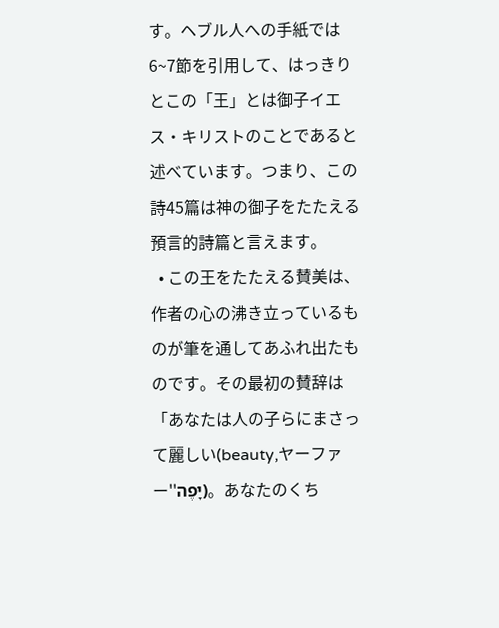す。ヘブル人への手紙では6~7節を引用して、はっきりとこの「王」とは御子イエス・キリストのことであると述べています。つまり、この詩45篇は神の御子をたたえる預言的詩篇と言えます。
  • この王をたたえる賛美は、作者の心の沸き立っているものが筆を通してあふれ出たものです。その最初の賛辞は「あなたは人の子らにまさって麗しい(beauty,ヤーファー''יָפֶה)。あなたのくち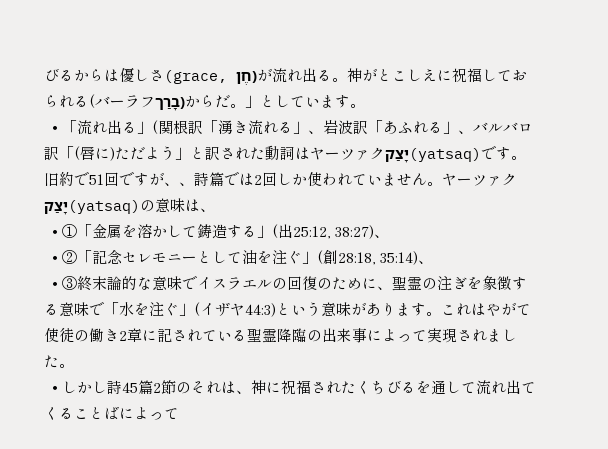びるからは優しさ(grace, חֶן)が流れ出る。神がとこしえに祝福しておられる(バーラフבָרַך)からだ。」としています。
  • 「流れ出る」(関根訳「湧き流れる」、岩波訳「あふれる」、バルバロ訳「(唇に)ただよう」と訳された動詞はヤーツァクיָצַק(yatsaq)です。旧約で51回ですが、、詩篇では2回しか使われていません。ヤーツァクיָצַק(yatsaq)の意味は、
  • ①「金属を溶かして鋳造する」(出25:12, 38:27)、
  • ②「記念セレモニーとして油を注ぐ」(創28:18, 35:14)、
  • ③終末論的な意味でイスラエルの回復のために、聖霊の注ぎを象徴する意味で「水を注ぐ」(イザヤ44:3)という意味があります。これはやがて使徒の働き2章に記されている聖霊降臨の出来事によって実現されました。
  • しかし詩45篇2節のそれは、神に祝福されたくちびるを通して流れ出てくることばによって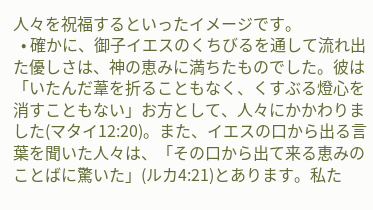人々を祝福するといったイメージです。
  • 確かに、御子イエスのくちびるを通して流れ出た優しさは、神の恵みに満ちたものでした。彼は「いたんだ葦を折ることもなく、くすぶる燈心を消すこともない」お方として、人々にかかわりました(マタイ12:20)。また、イエスの口から出る言葉を聞いた人々は、「その口から出て来る恵みのことばに驚いた」(ルカ4:21)とあります。私た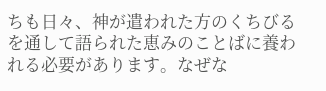ちも日々、神が遣われた方のくちびるを通して語られた恵みのことばに養われる必要があります。なぜな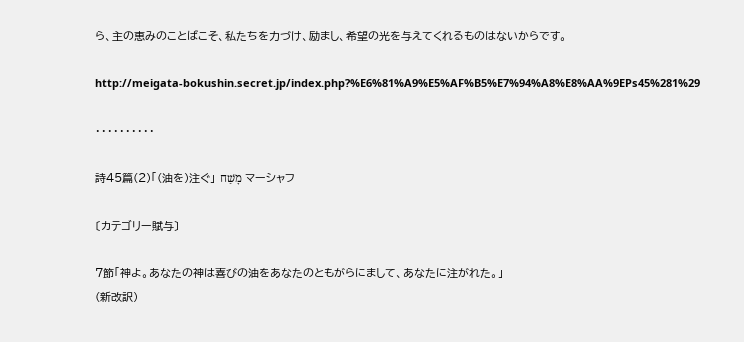ら、主の恵みのことばこそ、私たちを力づけ、励まし、希望の光を与えてくれるものはないからです。

http://meigata-bokushin.secret.jp/index.php?%E6%81%A9%E5%AF%B5%E7%94%A8%E8%AA%9EPs45%281%29

・・・・・・・・・・

詩45篇(2)「(油を)注ぐ」 מָשַׁח マーシャフ

〔カテゴリー賦与〕

7節「神よ。あなたの神は喜びの油をあなたのともがらにまして、あなたに注がれた。」
(新改訳)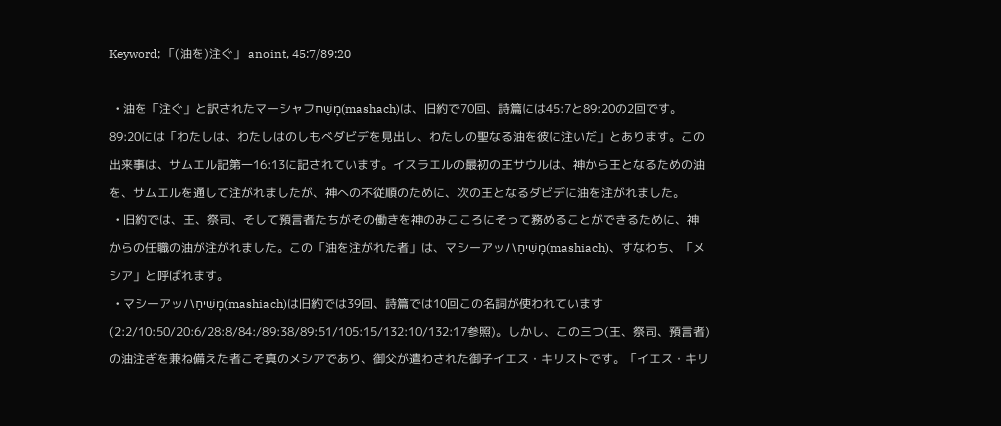Keyword; 「(油を)注ぐ」 anoint, 45:7/89:20

  • 油を「注ぐ」と訳されたマーシャフמָשַׁח(mashach)は、旧約で70回、詩篇には45:7と89:20の2回です。89:20には「わたしは、わたしはのしもべダビデを見出し、わたしの聖なる油を彼に注いだ」とあります。この出来事は、サムエル記第一16:13に記されています。イスラエルの最初の王サウルは、神から王となるための油を、サムエルを通して注がれましたが、神への不従順のために、次の王となるダビデに油を注がれました。
  • 旧約では、王、祭司、そして預言者たちがその働きを神のみこころにそって務めることができるために、神からの任職の油が注がれました。この「油を注がれた者」は、マシーアッハמָשִׁיחַ(mashiach)、すなわち、「メシア」と呼ばれます。
  • マシーアッハמָשִׁיחַ(mashiach)は旧約では39回、詩篇では10回この名詞が使われています(2:2/10:50/20:6/28:8/84:/89:38/89:51/105:15/132:10/132:17参照)。しかし、この三つ(王、祭司、預言者)の油注ぎを兼ね備えた者こそ真のメシアであり、御父が遣わされた御子イエス・キリストです。「イエス・キリ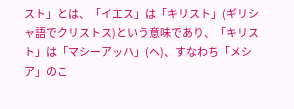スト」とは、「イエス」は「キリスト」(ギリシャ語でクリストス)という意味であり、「キリスト」は「マシーアッハ」(ヘ)、すなわち「メシア」のこ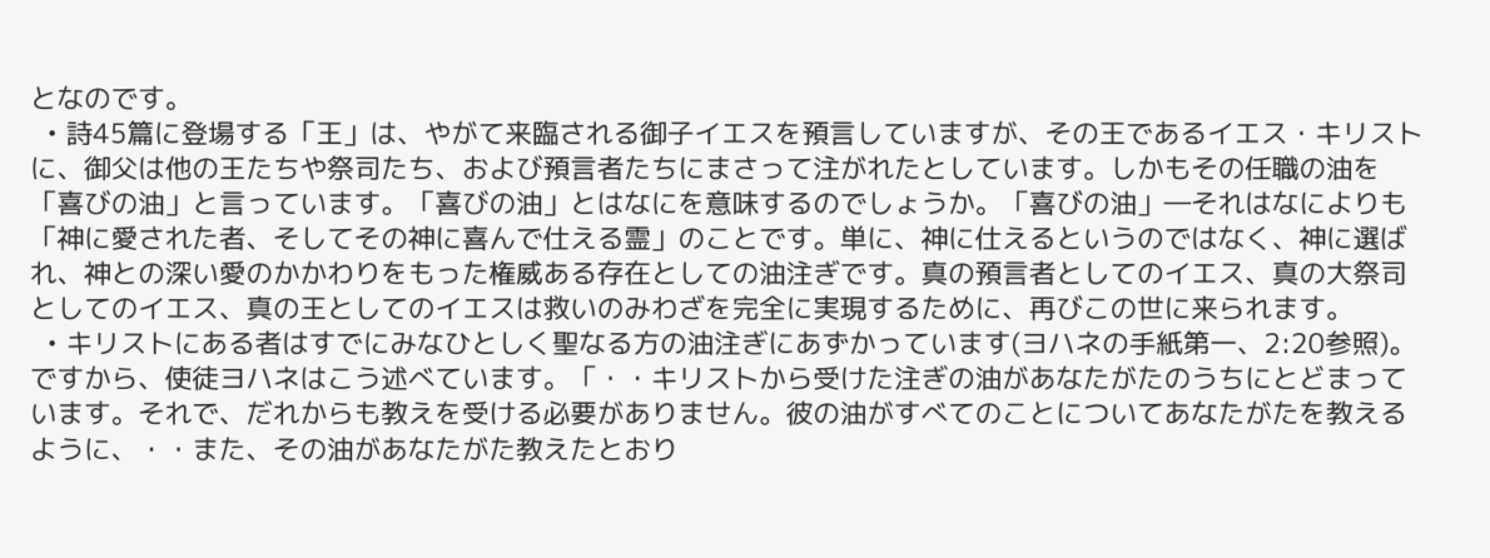となのです。
  • 詩45篇に登場する「王」は、やがて来臨される御子イエスを預言していますが、その王であるイエス・キリストに、御父は他の王たちや祭司たち、および預言者たちにまさって注がれたとしています。しかもその任職の油を「喜びの油」と言っています。「喜びの油」とはなにを意味するのでしょうか。「喜びの油」―それはなによりも「神に愛された者、そしてその神に喜んで仕える霊」のことです。単に、神に仕えるというのではなく、神に選ばれ、神との深い愛のかかわりをもった権威ある存在としての油注ぎです。真の預言者としてのイエス、真の大祭司としてのイエス、真の王としてのイエスは救いのみわざを完全に実現するために、再びこの世に来られます。
  • キリストにある者はすでにみなひとしく聖なる方の油注ぎにあずかっています(ヨハネの手紙第一、2:20参照)。ですから、使徒ヨハネはこう述べています。「・・キリストから受けた注ぎの油があなたがたのうちにとどまっています。それで、だれからも教えを受ける必要がありません。彼の油がすべてのことについてあなたがたを教えるように、・・また、その油があなたがた教えたとおり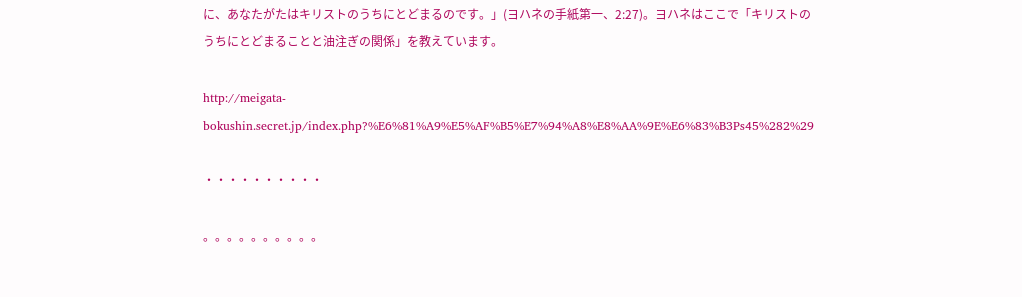に、あなたがたはキリストのうちにとどまるのです。」(ヨハネの手紙第一、2:27)。ヨハネはここで「キリストのうちにとどまることと油注ぎの関係」を教えています。

http://meigata-bokushin.secret.jp/index.php?%E6%81%A9%E5%AF%B5%E7%94%A8%E8%AA%9E%E6%83%B3Ps45%282%29

・・・・・・・・・・

。。。。。。。。。。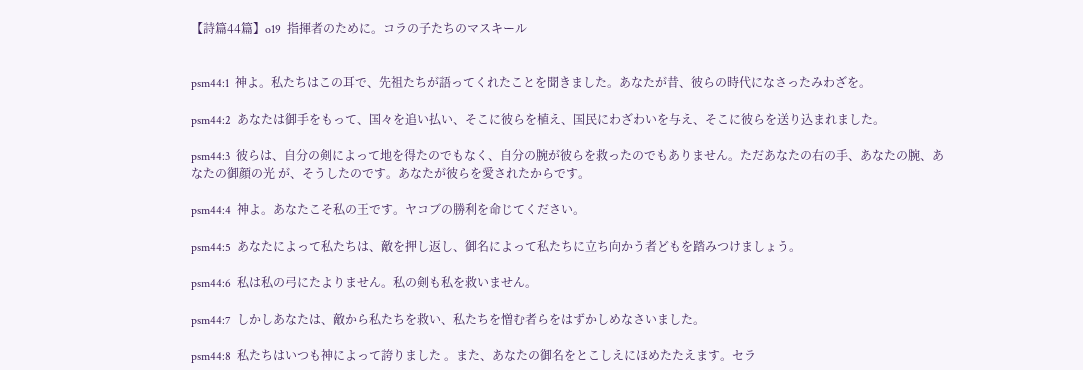【詩篇44篇】o19  指揮者のために。コラの子たちのマスキール


psm44:1  神よ。私たちはこの耳で、先祖たちが語ってくれたことを聞きました。あなたが昔、彼らの時代になさったみわざを。

psm44:2  あなたは御手をもって、国々を追い払い、そこに彼らを植え、国民にわざわいを与え、そこに彼らを送り込まれました。

psm44:3  彼らは、自分の剣によって地を得たのでもなく、自分の腕が彼らを救ったのでもありません。ただあなたの右の手、あなたの腕、あなたの御顔の光 が、そうしたのです。あなたが彼らを愛されたからです。

psm44:4  神よ。あなたこそ私の王です。ヤコブの勝利を命じてください。

psm44:5  あなたによって私たちは、敵を押し返し、御名によって私たちに立ち向かう者どもを踏みつけましょう。

psm44:6  私は私の弓にたよりません。私の剣も私を救いません。

psm44:7  しかしあなたは、敵から私たちを救い、私たちを憎む者らをはずかしめなさいました。

psm44:8  私たちはいつも神によって誇りました 。また、あなたの御名をとこしえにほめたたえます。セラ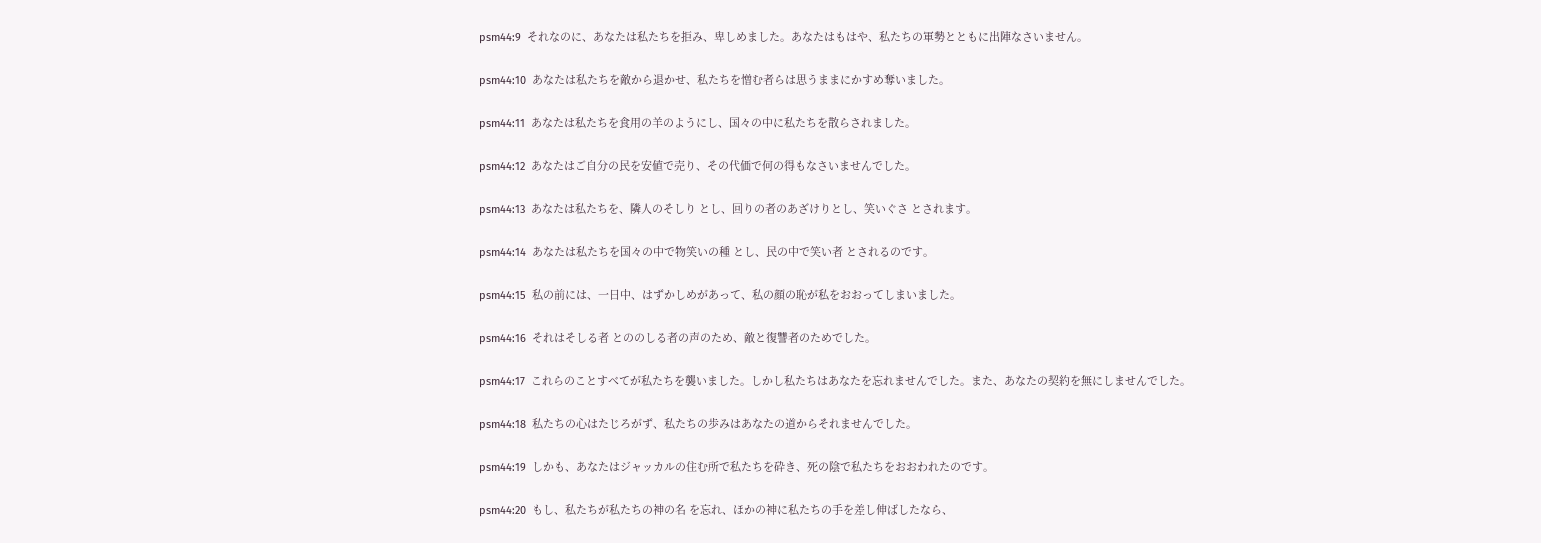psm44:9  それなのに、あなたは私たちを拒み、卑しめました。あなたはもはや、私たちの軍勢とともに出陣なさいません。

psm44:10  あなたは私たちを敵から退かせ、私たちを憎む者らは思うままにかすめ奪いました。

psm44:11  あなたは私たちを食用の羊のようにし、国々の中に私たちを散らされました。

psm44:12  あなたはご自分の民を安値で売り、その代価で何の得もなさいませんでした。

psm44:13  あなたは私たちを、隣人のそしり とし、回りの者のあざけりとし、笑いぐさ とされます。

psm44:14  あなたは私たちを国々の中で物笑いの種 とし、民の中で笑い者 とされるのです。

psm44:15  私の前には、一日中、はずかしめがあって、私の顔の恥が私をおおってしまいました。

psm44:16  それはそしる者 とののしる者の声のため、敵と復讐者のためでした。

psm44:17  これらのことすべてが私たちを襲いました。しかし私たちはあなたを忘れませんでした。また、あなたの契約を無にしませんでした。

psm44:18  私たちの心はたじろがず、私たちの歩みはあなたの道からそれませんでした。

psm44:19  しかも、あなたはジャッカルの住む所で私たちを砕き、死の陰で私たちをおおわれたのです。

psm44:20  もし、私たちが私たちの神の名 を忘れ、ほかの神に私たちの手を差し伸ばしたなら、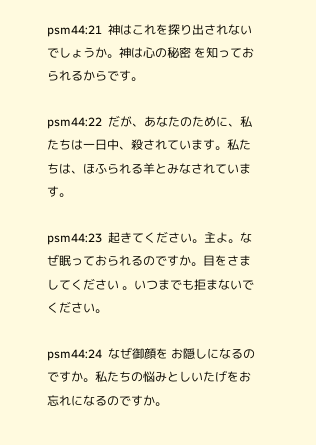psm44:21  神はこれを探り出されないでしょうか。神は心の秘密 を知っておられるからです。

psm44:22  だが、あなたのために、私たちは一日中、殺されています。私たちは、ほふられる羊とみなされています。

psm44:23  起きてください。主よ。なぜ眠っておられるのですか。目をさましてください 。いつまでも拒まないでください。

psm44:24  なぜ御顔を お隠しになるのですか。私たちの悩みとしいたげをお忘れになるのですか。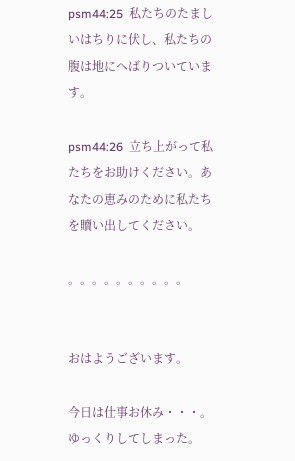psm44:25  私たちのたましいはちりに伏し、私たちの腹は地にへばりついています。

psm44:26  立ち上がって私たちをお助けください。あなたの恵みのために私たちを贖い出してください。

。。。。。。。。。。


おはようございます。

今日は仕事お休み・・・。ゆっくりしてしまった。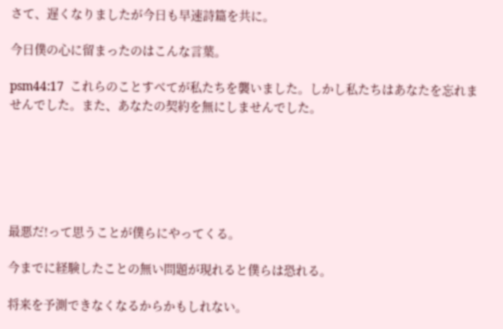さて、遅くなりましたが今日も早速詩篇を共に。

今日僕の心に留まったのはこんな言葉。

psm44:17  これらのことすべてが私たちを襲いました。しかし私たちはあなたを忘れませんでした。また、あなたの契約を無にしませんでした。






最悪だ!って思うことが僕らにやってくる。

今までに経験したことの無い問題が現れると僕らは恐れる。

将来を予測できなくなるからかもしれない。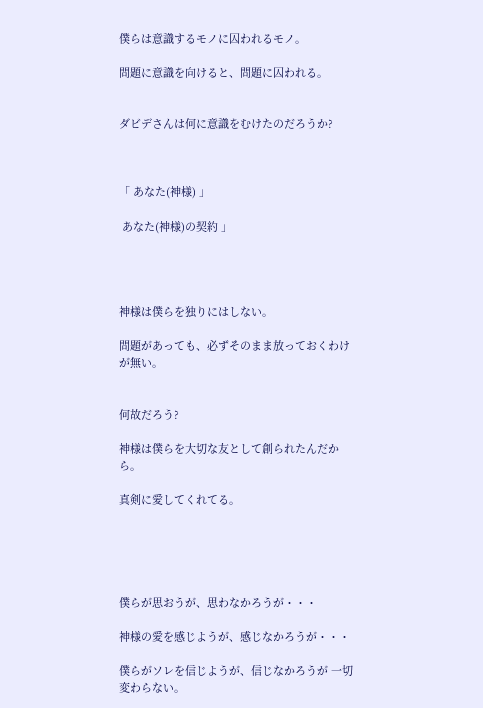僕らは意識するモノに囚われるモノ。

問題に意識を向けると、問題に囚われる。


ダビデさんは何に意識をむけたのだろうか?



「 あなた(神様) 」

 あなた(神様)の契約 」




神様は僕らを独りにはしない。

問題があっても、必ずそのまま放っておくわけが無い。


何故だろう?

神様は僕らを大切な友として創られたんだから。

真剣に愛してくれてる。





僕らが思おうが、思わなかろうが・・・

神様の愛を感じようが、感じなかろうが・・・

僕らがソレを信じようが、信じなかろうが 一切変わらない。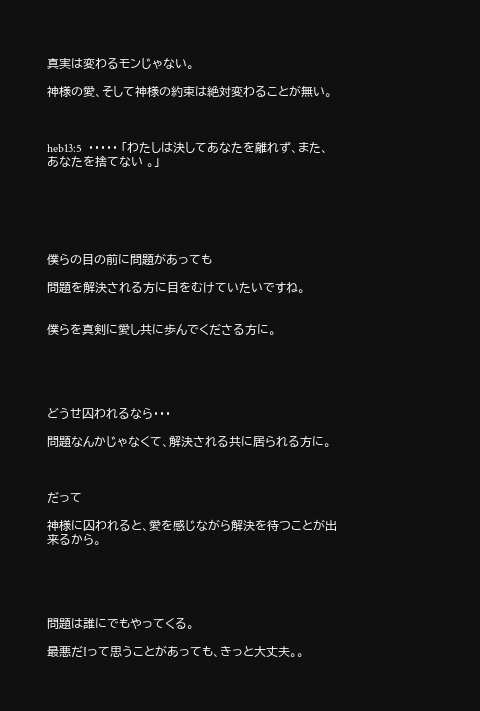真実は変わるモンじゃない。

神様の愛、そして神様の約束は絶対変わることが無い。



heb13:5  ・・・・・ 「わたしは決してあなたを離れず、また、あなたを捨てない 。」






僕らの目の前に問題があっても

問題を解決される方に目をむけていたいですね。


僕らを真剣に愛し共に歩んでくださる方に。





どうせ囚われるなら・・・

問題なんかじゃなくて、解決される共に居られる方に。



だって

神様に囚われると、愛を感じながら解決を待つことが出来るから。





問題は誰にでもやってくる。

最悪だ!って思うことがあっても、きっと大丈夫。。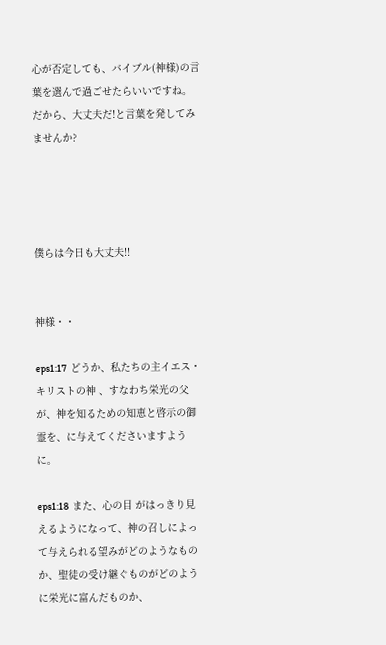心が否定しても、バイブル(神様)の言葉を選んで過ごせたらいいですね。
だから、大丈夫だ!と言葉を発してみませんか?




僕らは今日も大丈夫!!


神様・・

eps1:17  どうか、私たちの主イエス・キリストの神 、すなわち栄光の父が、神を知るための知恵と啓示の御霊を、に与えてくださいますように。

eps1:18  また、心の目 がはっきり見えるようになって、神の召しによって与えられる望みがどのようなものか、聖徒の受け継ぐものがどのように栄光に富んだものか、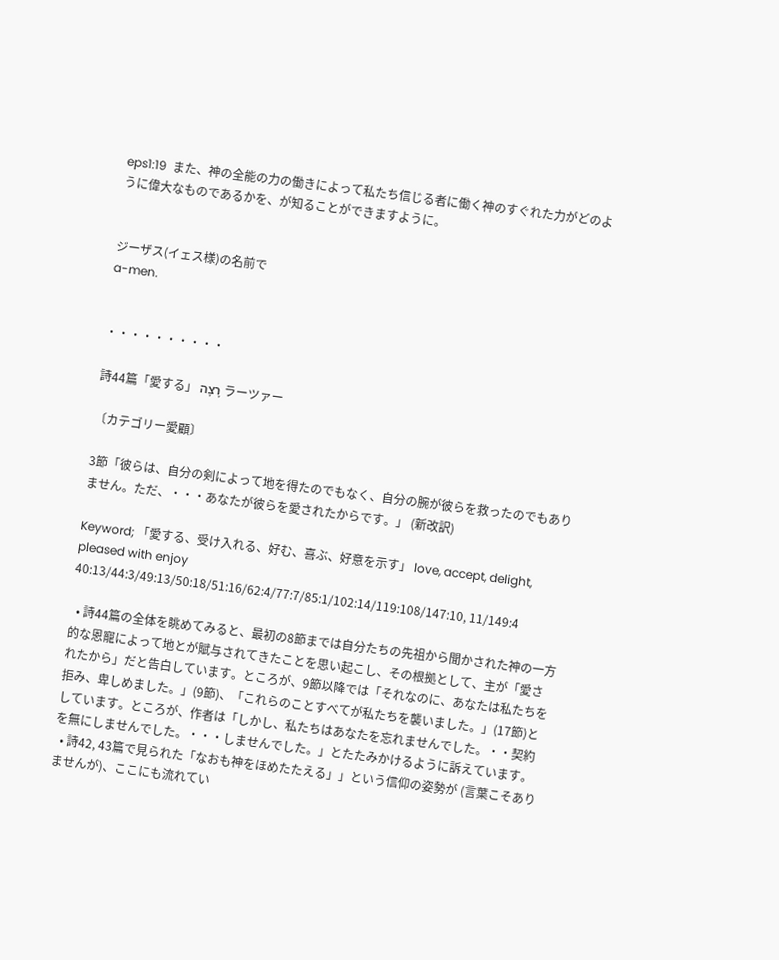eps1:19  また、神の全能の力の働きによって私たち信じる者に働く神のすぐれた力がどのように偉大なものであるかを、が知ることができますように。


ジーザス(イェス様)の名前で
a-men.


・・・・・・・・・・

詩44篇「愛する」 רָצָה ラーツァー

〔カテゴリー愛顧〕

3節「彼らは、自分の剣によって地を得たのでもなく、自分の腕が彼らを救ったのでもありません。ただ、・・・あなたが彼らを愛されたからです。」 (新改訳)

Keyword; 「愛する、受け入れる、好む、喜ぶ、好意を示す」 love, accept, delight, pleased with enjoy
40:13/44:3/49:13/50:18/51:16/62:4/77:7/85:1/102:14/119:108/147:10, 11/149:4

  • 詩44篇の全体を眺めてみると、最初の8節までは自分たちの先祖から聞かされた神の一方的な恩寵によって地とが賦与されてきたことを思い起こし、その根拠として、主が「愛されたから」だと告白しています。ところが、9節以降では「それなのに、あなたは私たちを拒み、卑しめました。」(9節)、「これらのことすべてが私たちを襲いました。」(17節)としています。ところが、作者は「しかし、私たちはあなたを忘れませんでした。・・契約を無にしませんでした。・・・しませんでした。」とたたみかけるように訴えています。
  • 詩42, 43篇で見られた「なおも神をほめたたえる」」という信仰の姿勢が (言葉こそありませんが)、ここにも流れてい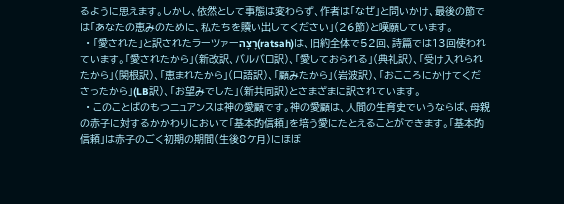るように思えます。しかし、依然として事態は変わらず、作者は「なぜ」と問いかけ、最後の節では「あなたの恵みのために、私たちを贖い出してください」(26節)と嘆願しています。
  • 「愛された」と訳されたラーツァーרָצָה(ratsah)は、旧約全体で52回、詩篇では13回使われています。「愛されたから」(新改訳、バルバロ訳)、「愛しておられる」(典礼訳)、「受け入れられたから」(関根訳)、「恵まれたから」(口語訳)、「顧みたから」(岩波訳)、「おこころにかけてくださったから」(LB訳)、「お望みでした」(新共同訳)とさまざまに訳されています。
  • このことばのもつニュアンスは神の愛顧です。神の愛顧は、人間の生育史でいうならば、母親の赤子に対するかかわりにおいて「基本的信頼」を培う愛にたとえることができます。「基本的信頼」は赤子のごく初期の期間(生後8ケ月)にほぼ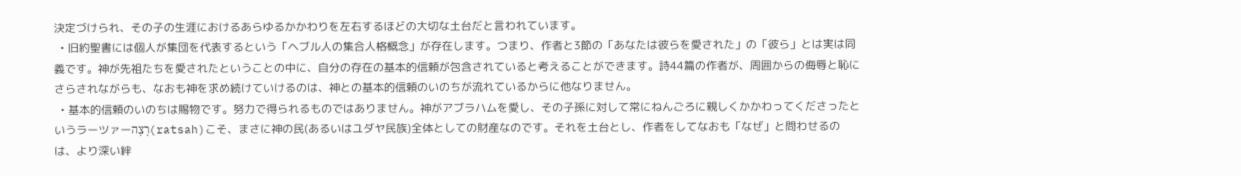決定づけられ、その子の生涯におけるあらゆるかかわりを左右するほどの大切な土台だと言われています。
  • 旧約聖書には個人が集団を代表するという「ヘブル人の集合人格概念」が存在します。つまり、作者と3節の「あなたは彼らを愛された」の「彼ら」とは実は同義です。神が先祖たちを愛されたということの中に、自分の存在の基本的信頼が包含されていると考えることができます。詩44篇の作者が、周囲からの侮辱と恥にさらされながらも、なおも神を求め続けていけるのは、神との基本的信頼のいのちが流れているからに他なりません。
  • 基本的信頼のいのちは賜物です。努力で得られるものではありません。神がアブラハムを愛し、その子孫に対して常にねんごろに親しくかかわってくださったというラーツァーרָצָה(ratsah)こそ、まさに神の民(あるいはユダヤ民族)全体としての財産なのです。それを土台とし、作者をしてなおも「なぜ」と問わせるのは、より深い絆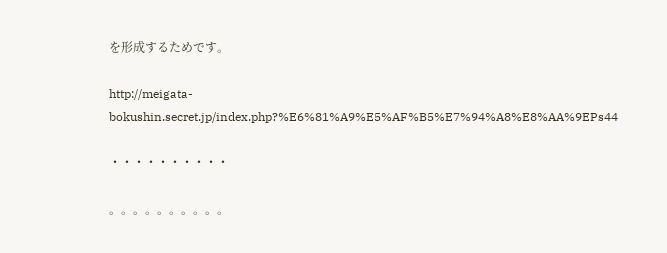を形成するためです。

http://meigata-bokushin.secret.jp/index.php?%E6%81%A9%E5%AF%B5%E7%94%A8%E8%AA%9EPs44

・・・・・・・・・・

。。。。。。。。。。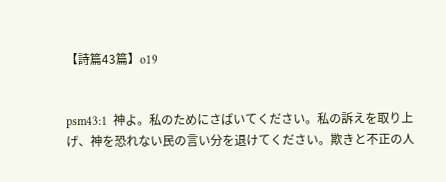【詩篇43篇】o19


psm43:1  神よ。私のためにさばいてください。私の訴えを取り上げ、神を恐れない民の言い分を退けてください。欺きと不正の人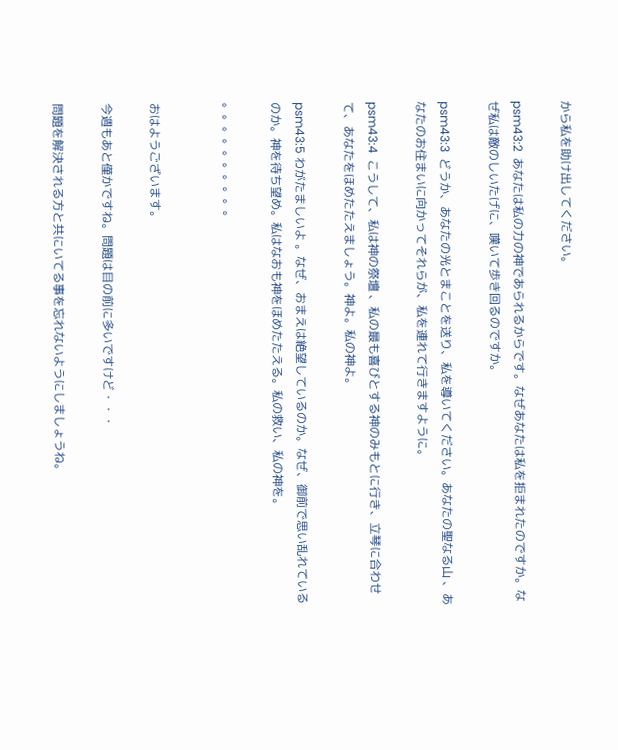から私を助け出してください。

psm43:2  あなたは私の力の神であられるからです。なぜあなたは私を拒まれたのですか。なぜ私は敵のしいたげに、嘆いて歩き回るのですか。

psm43:3  どうか、あなたの光とまことを送り、私を導いてください。あなたの聖なる山 、あなたのお住まいに向かってそれらが、私を連れて行きますように。

psm43:4  こうして、私は神の祭壇 、私の最も喜びとする神のみもとに行き、立琴に合わせて、あなたをほめたたえましょう。神よ。私の神よ。

psm43:5 わがたましいよ 。なぜ、おまえは絶望しているのか。なぜ、御前で思い乱れているのか。神を待ち望め。私はなおも神をほめたたえる。私の救い、私の神を。

。。。。。。。。。。


おはようございます。

今週もあと僅かですね。問題は目の前に多いですけど・・・

問題を解決される方と共にいてる事を忘れないようにしましょうね。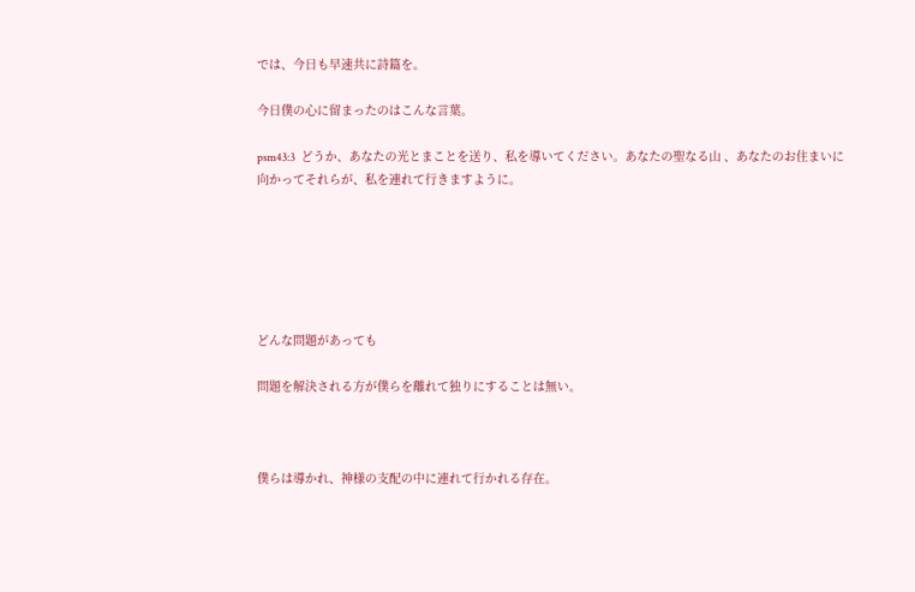では、今日も早速共に詩篇を。

今日僕の心に留まったのはこんな言葉。

psm43:3  どうか、あなたの光とまことを送り、私を導いてください。あなたの聖なる山 、あなたのお住まいに向かってそれらが、私を連れて行きますように。






どんな問題があっても

問題を解決される方が僕らを離れて独りにすることは無い。



僕らは導かれ、神様の支配の中に連れて行かれる存在。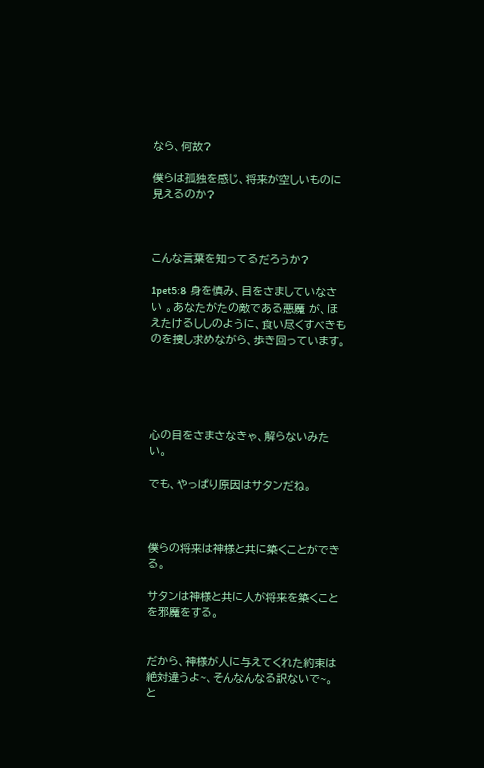なら、何故?

僕らは孤独を感じ、将来が空しいものに見えるのか?



こんな言葉を知ってるだろうか?

1pet5:8  身を慎み、目をさましていなさい 。あなたがたの敵である悪魔 が、ほえたけるししのように、食い尽くすべきものを捜し求めながら、歩き回っています。





心の目をさまさなきゃ、解らないみたい。

でも、やっぱり原因はサタンだね。



僕らの将来は神様と共に築くことができる。

サタンは神様と共に人が将来を築くことを邪魔をする。


だから、神様が人に与えてくれた約束は絶対違うよ~、そんなんなる訳ないで~。と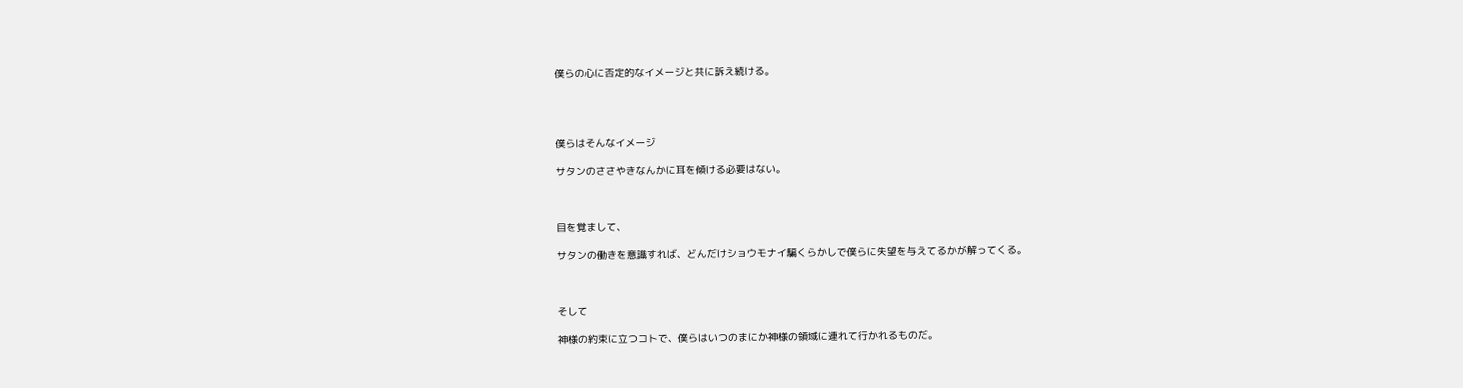僕らの心に否定的なイメージと共に訴え続ける。




僕らはそんなイメージ

サタンのささやきなんかに耳を傾ける必要はない。



目を覚まして、

サタンの働きを意識すれば、どんだけショウモナイ騙くらかしで僕らに失望を与えてるかが解ってくる。



そして

神様の約束に立つコトで、僕らはいつのまにか神様の領域に連れて行かれるものだ。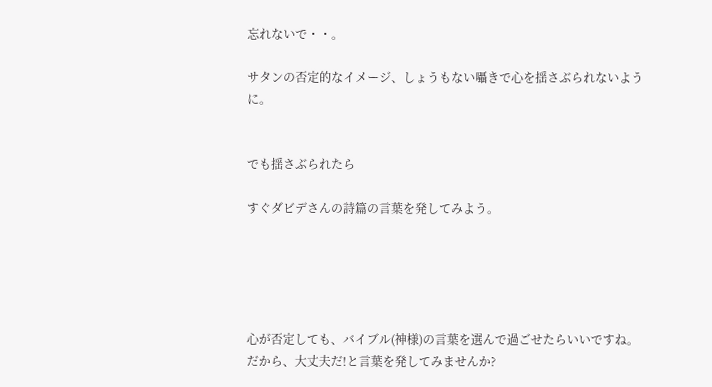忘れないで・・。

サタンの否定的なイメージ、しょうもない囁きで心を揺さぶられないように。


でも揺さぶられたら

すぐダビデさんの詩篇の言葉を発してみよう。





心が否定しても、バイブル(神様)の言葉を選んで過ごせたらいいですね。
だから、大丈夫だ!と言葉を発してみませんか?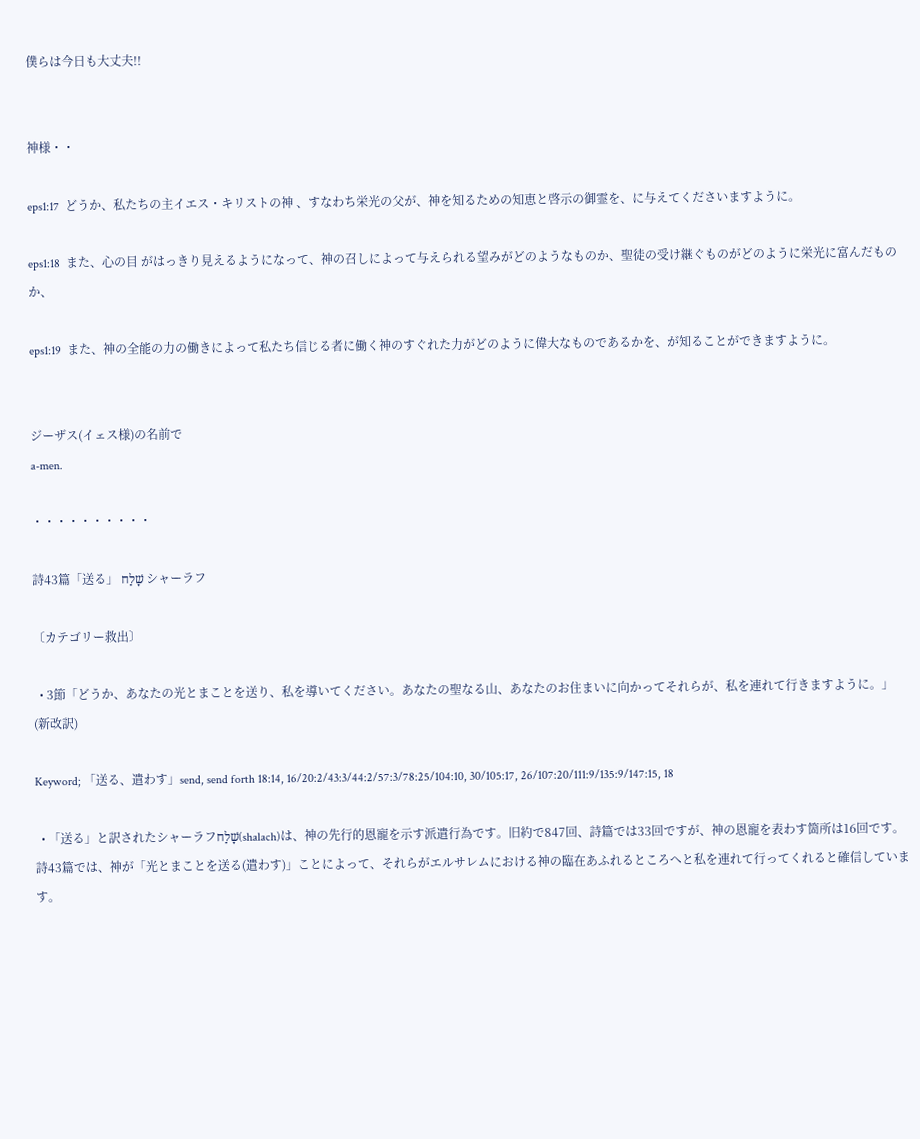僕らは今日も大丈夫!!


神様・・

eps1:17  どうか、私たちの主イエス・キリストの神 、すなわち栄光の父が、神を知るための知恵と啓示の御霊を、に与えてくださいますように。

eps1:18  また、心の目 がはっきり見えるようになって、神の召しによって与えられる望みがどのようなものか、聖徒の受け継ぐものがどのように栄光に富んだものか、

eps1:19  また、神の全能の力の働きによって私たち信じる者に働く神のすぐれた力がどのように偉大なものであるかを、が知ることができますように。


ジーザス(イェス様)の名前で
a-men.

・・・・・・・・・・

詩43篇「送る」 שָׁלַח シャーラフ

〔カテゴリー救出〕

  • 3節「どうか、あなたの光とまことを送り、私を導いてください。あなたの聖なる山、あなたのお住まいに向かってそれらが、私を連れて行きますように。」 (新改訳)

Keyword; 「送る、遣わす」send, send forth 18:14, 16/20:2/43:3/44:2/57:3/78:25/104:10, 30/105:17, 26/107:20/111:9/135:9/147:15, 18

  • 「送る」と訳されたシャーラフשָׁלַח(shalach)は、神の先行的恩寵を示す派遣行為です。旧約で847回、詩篇では33回ですが、神の恩寵を表わす箇所は16回です。詩43篇では、神が「光とまことを送る(遣わす)」ことによって、それらがエルサレムにおける神の臨在あふれるところへと私を連れて行ってくれると確信しています。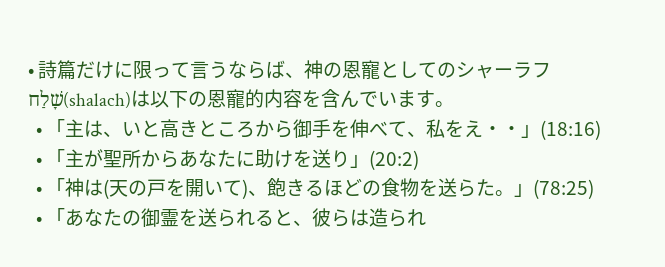• 詩篇だけに限って言うならば、神の恩寵としてのシャーラフשָׁלַח(shalach)は以下の恩寵的内容を含んでいます。
  • 「主は、いと高きところから御手を伸べて、私をえ・・」(18:16)
  • 「主が聖所からあなたに助けを送り」(20:2)
  • 「神は(天の戸を開いて)、飽きるほどの食物を送らた。」(78:25)
  • 「あなたの御霊を送られると、彼らは造られ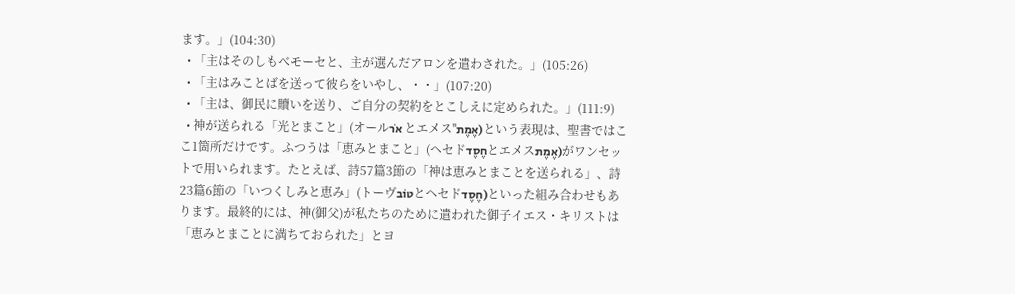ます。」(104:30)
  • 「主はそのしもべモーセと、主が選んだアロンを遣わされた。」(105:26)
  • 「主はみことばを送って彼らをいやし、・・」(107:20)
  • 「主は、御民に贖いを送り、ご自分の契約をとこしえに定められた。」(111:9)
  • 神が送られる「光とまこと」(オールאֹר とエメス''אֶמֶת)という表現は、聖書ではここ1箇所だけです。ふつうは「恵みとまこと」(ヘセドחֶסֶדとエメスאֶמֶת)がワンセットで用いられます。たとえば、詩57篇3節の「神は恵みとまことを送られる」、詩23篇6節の「いつくしみと恵み」(トーヴטוֹבとヘセドחֶסֶד)といった組み合わせもあります。最終的には、神(御父)が私たちのために遣われた御子イエス・キリストは「恵みとまことに満ちておられた」とヨ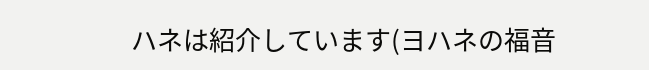ハネは紹介しています(ヨハネの福音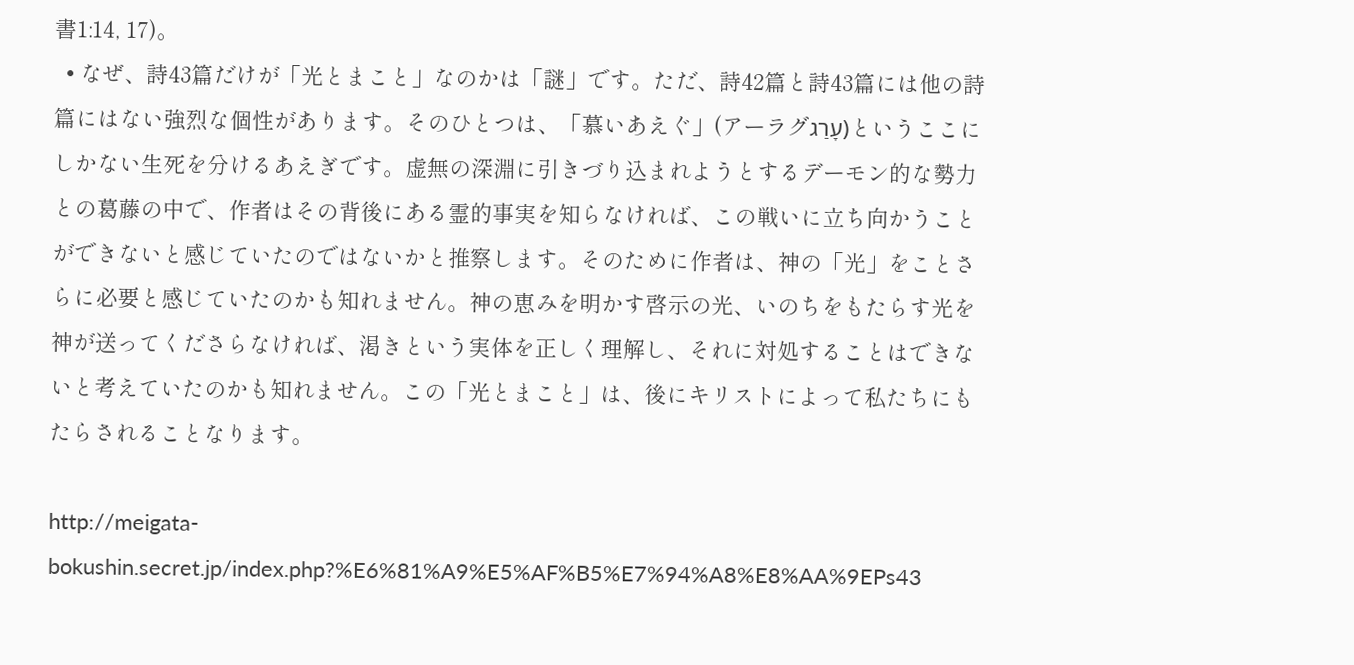書1:14, 17)。
  • なぜ、詩43篇だけが「光とまこと」なのかは「謎」です。ただ、詩42篇と詩43篇には他の詩篇にはない強烈な個性があります。そのひとつは、「慕いあえぐ」(アーラグעָרַג)というここにしかない生死を分けるあえぎです。虚無の深淵に引きづり込まれようとするデーモン的な勢力との葛藤の中で、作者はその背後にある霊的事実を知らなければ、この戦いに立ち向かうことができないと感じていたのではないかと推察します。そのために作者は、神の「光」をことさらに必要と感じていたのかも知れません。神の恵みを明かす啓示の光、いのちをもたらす光を神が送ってくださらなければ、渇きという実体を正しく理解し、それに対処することはできないと考えていたのかも知れません。この「光とまこと」は、後にキリストによって私たちにもたらされることなります。

http://meigata-bokushin.secret.jp/index.php?%E6%81%A9%E5%AF%B5%E7%94%A8%E8%AA%9EPs43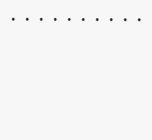・・・・・・・・・・